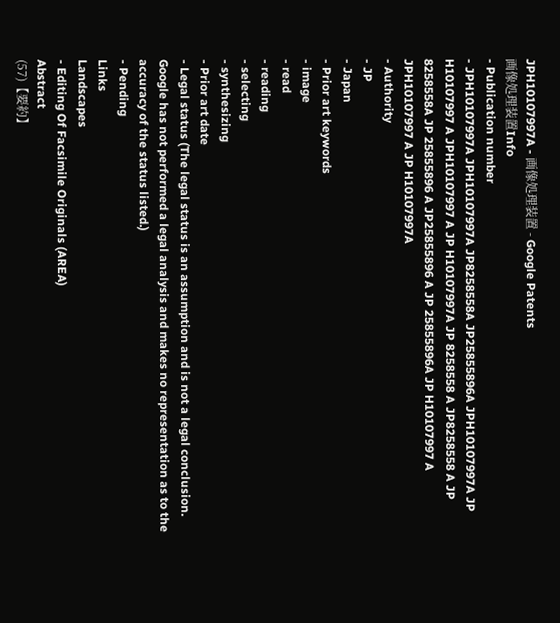JPH10107997A - 画像処理装置 - Google Patents
画像処理装置Info
- Publication number
- JPH10107997A JPH10107997A JP8258558A JP25855896A JPH10107997A JP H10107997 A JPH10107997 A JP H10107997A JP 8258558 A JP8258558 A JP 8258558A JP 25855896 A JP25855896 A JP 25855896A JP H10107997 A JPH10107997 A JP H10107997A
- Authority
- JP
- Japan
- Prior art keywords
- image
- read
- reading
- selecting
- synthesizing
- Prior art date
- Legal status (The legal status is an assumption and is not a legal conclusion. Google has not performed a legal analysis and makes no representation as to the accuracy of the status listed.)
- Pending
Links
Landscapes
- Editing Of Facsimile Originals (AREA)
Abstract
(57)【要約】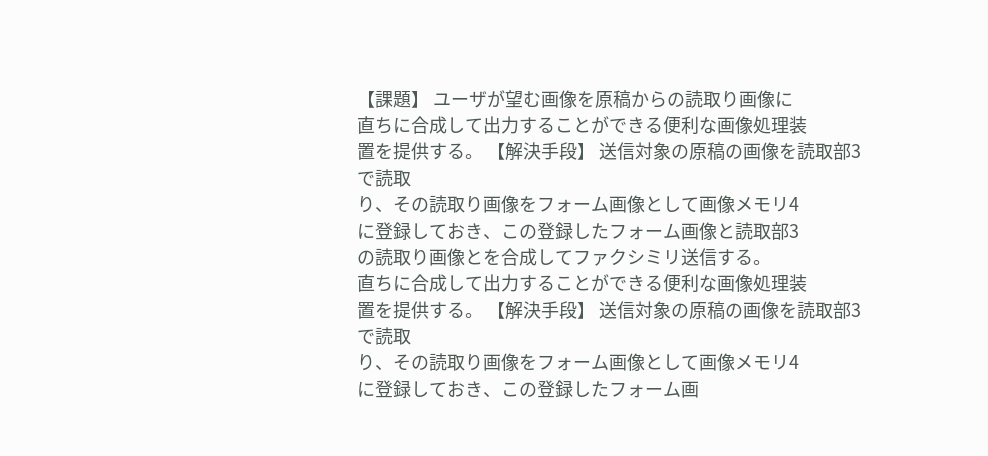【課題】 ユーザが望む画像を原稿からの読取り画像に
直ちに合成して出力することができる便利な画像処理装
置を提供する。 【解決手段】 送信対象の原稿の画像を読取部3で読取
り、その読取り画像をフォーム画像として画像メモリ4
に登録しておき、この登録したフォーム画像と読取部3
の読取り画像とを合成してファクシミリ送信する。
直ちに合成して出力することができる便利な画像処理装
置を提供する。 【解決手段】 送信対象の原稿の画像を読取部3で読取
り、その読取り画像をフォーム画像として画像メモリ4
に登録しておき、この登録したフォーム画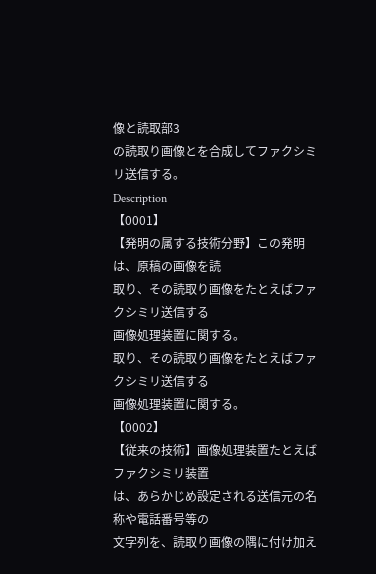像と読取部3
の読取り画像とを合成してファクシミリ送信する。
Description
【0001】
【発明の属する技術分野】この発明は、原稿の画像を読
取り、その読取り画像をたとえばファクシミリ送信する
画像処理装置に関する。
取り、その読取り画像をたとえばファクシミリ送信する
画像処理装置に関する。
【0002】
【従来の技術】画像処理装置たとえばファクシミリ装置
は、あらかじめ設定される送信元の名称や電話番号等の
文字列を、読取り画像の隅に付け加え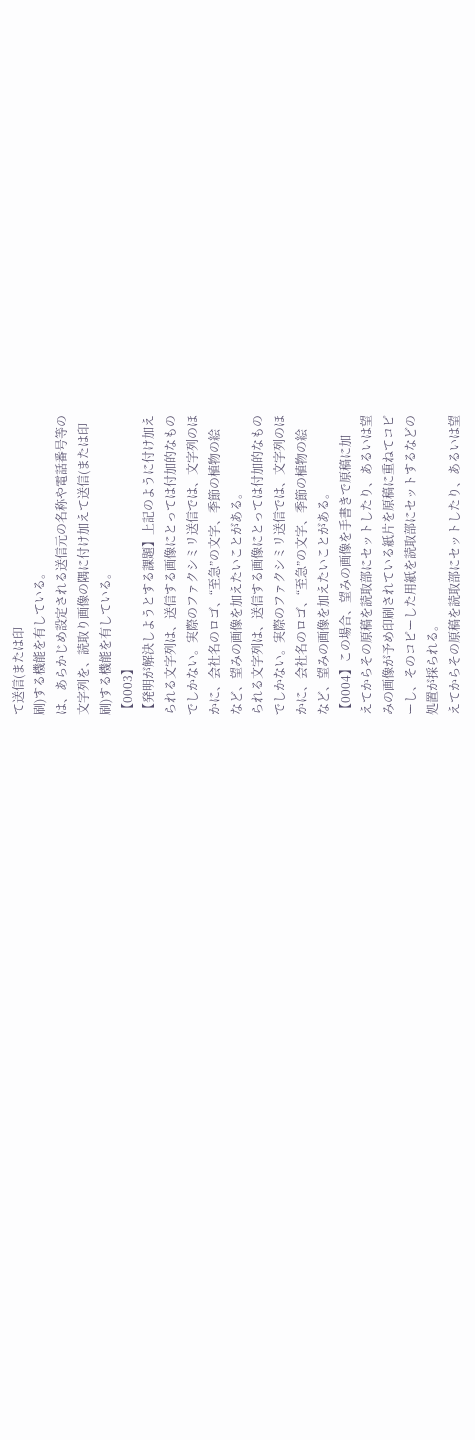て送信(または印
刷)する機能を有している。
は、あらかじめ設定される送信元の名称や電話番号等の
文字列を、読取り画像の隅に付け加えて送信(または印
刷)する機能を有している。
【0003】
【発明が解決しようとする課題】上記のように付け加え
られる文字列は、送信する画像にとっては付加的なもの
でしかない。実際のファクシミリ送信では、文字列のほ
かに、会社名のロゴ、“至急”の文字、季節の植物の絵
など、望みの画像を加えたいことがある。
られる文字列は、送信する画像にとっては付加的なもの
でしかない。実際のファクシミリ送信では、文字列のほ
かに、会社名のロゴ、“至急”の文字、季節の植物の絵
など、望みの画像を加えたいことがある。
【0004】この場合、望みの画像を手書きで原稿に加
えてからその原稿を読取部にセットしたり、あるいは望
みの画像が予め印刷されている紙片を原稿に重ねてコピ
ーし、そのコピーした用紙を読取部にセットするなどの
処置が採られる。
えてからその原稿を読取部にセットしたり、あるいは望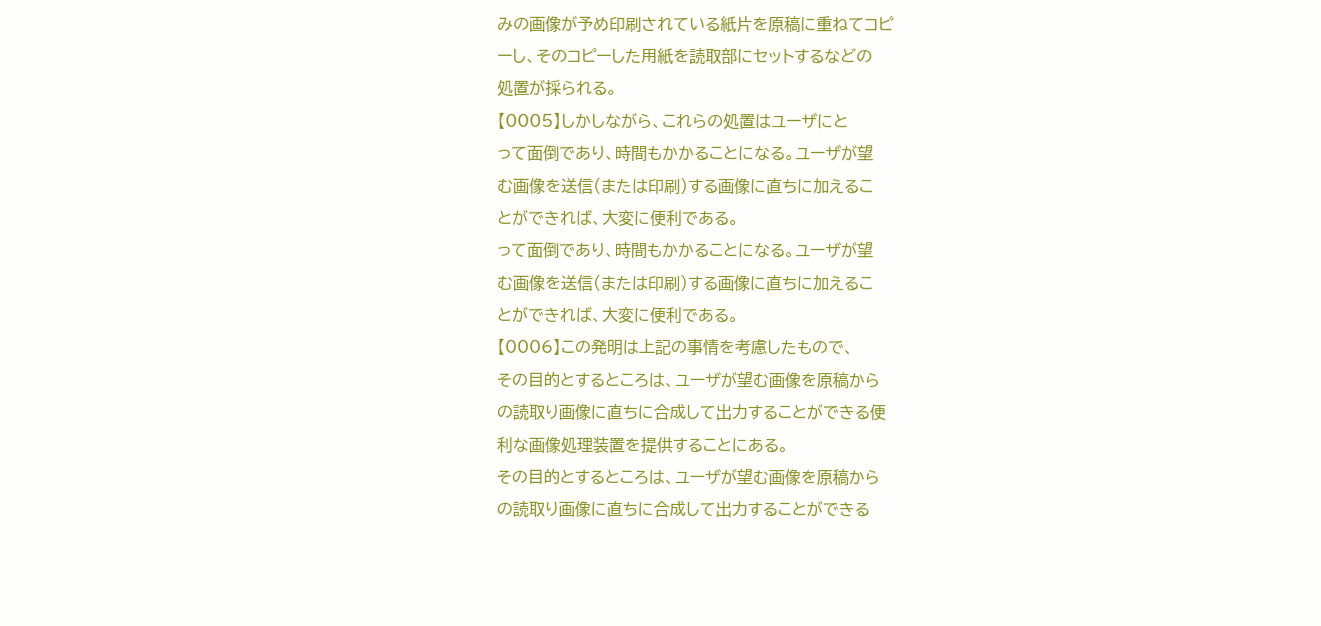みの画像が予め印刷されている紙片を原稿に重ねてコピ
ーし、そのコピーした用紙を読取部にセットするなどの
処置が採られる。
【0005】しかしながら、これらの処置はユーザにと
って面倒であり、時間もかかることになる。ユーザが望
む画像を送信(または印刷)する画像に直ちに加えるこ
とができれば、大変に便利である。
って面倒であり、時間もかかることになる。ユーザが望
む画像を送信(または印刷)する画像に直ちに加えるこ
とができれば、大変に便利である。
【0006】この発明は上記の事情を考慮したもので、
その目的とするところは、ユーザが望む画像を原稿から
の読取り画像に直ちに合成して出力することができる便
利な画像処理装置を提供することにある。
その目的とするところは、ユーザが望む画像を原稿から
の読取り画像に直ちに合成して出力することができる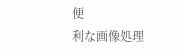便
利な画像処理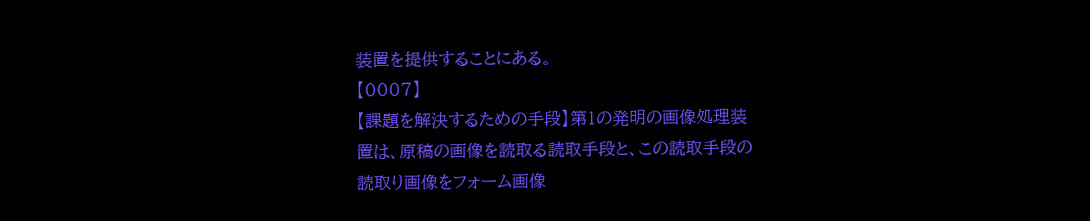装置を提供することにある。
【0007】
【課題を解決するための手段】第1の発明の画像処理装
置は、原稿の画像を読取る読取手段と、この読取手段の
読取り画像をフォーム画像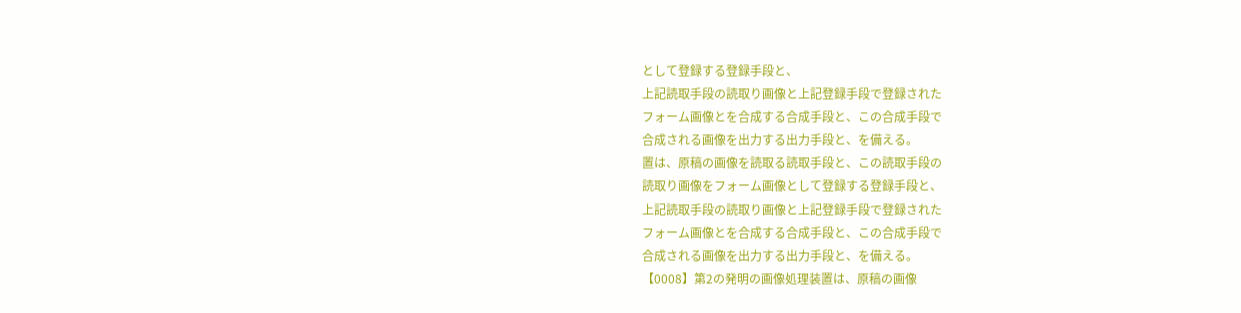として登録する登録手段と、
上記読取手段の読取り画像と上記登録手段で登録された
フォーム画像とを合成する合成手段と、この合成手段で
合成される画像を出力する出力手段と、を備える。
置は、原稿の画像を読取る読取手段と、この読取手段の
読取り画像をフォーム画像として登録する登録手段と、
上記読取手段の読取り画像と上記登録手段で登録された
フォーム画像とを合成する合成手段と、この合成手段で
合成される画像を出力する出力手段と、を備える。
【0008】第2の発明の画像処理装置は、原稿の画像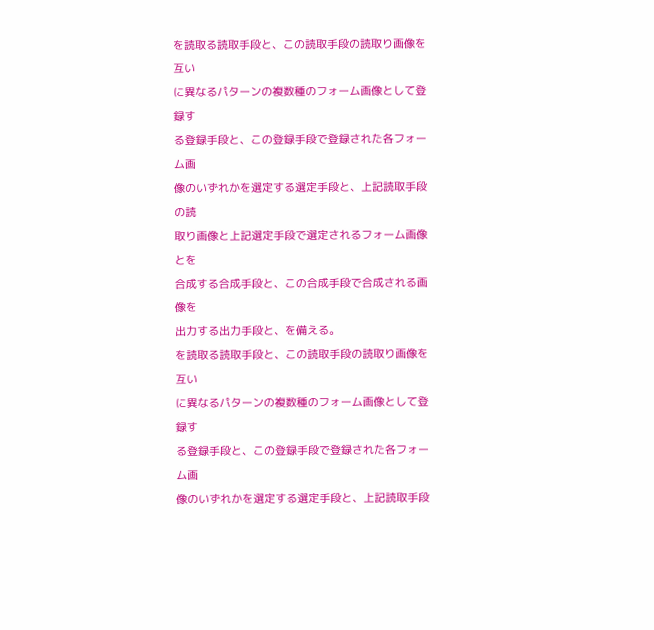を読取る読取手段と、この読取手段の読取り画像を互い
に異なるパターンの複数種のフォーム画像として登録す
る登録手段と、この登録手段で登録された各フォーム画
像のいずれかを選定する選定手段と、上記読取手段の読
取り画像と上記選定手段で選定されるフォーム画像とを
合成する合成手段と、この合成手段で合成される画像を
出力する出力手段と、を備える。
を読取る読取手段と、この読取手段の読取り画像を互い
に異なるパターンの複数種のフォーム画像として登録す
る登録手段と、この登録手段で登録された各フォーム画
像のいずれかを選定する選定手段と、上記読取手段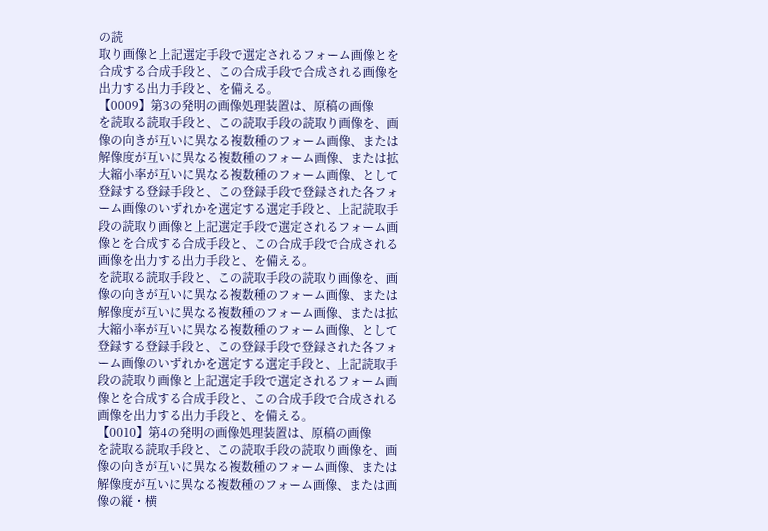の読
取り画像と上記選定手段で選定されるフォーム画像とを
合成する合成手段と、この合成手段で合成される画像を
出力する出力手段と、を備える。
【0009】第3の発明の画像処理装置は、原稿の画像
を読取る読取手段と、この読取手段の読取り画像を、画
像の向きが互いに異なる複数種のフォーム画像、または
解像度が互いに異なる複数種のフォーム画像、または拡
大縮小率が互いに異なる複数種のフォーム画像、として
登録する登録手段と、この登録手段で登録された各フォ
ーム画像のいずれかを選定する選定手段と、上記読取手
段の読取り画像と上記選定手段で選定されるフォーム画
像とを合成する合成手段と、この合成手段で合成される
画像を出力する出力手段と、を備える。
を読取る読取手段と、この読取手段の読取り画像を、画
像の向きが互いに異なる複数種のフォーム画像、または
解像度が互いに異なる複数種のフォーム画像、または拡
大縮小率が互いに異なる複数種のフォーム画像、として
登録する登録手段と、この登録手段で登録された各フォ
ーム画像のいずれかを選定する選定手段と、上記読取手
段の読取り画像と上記選定手段で選定されるフォーム画
像とを合成する合成手段と、この合成手段で合成される
画像を出力する出力手段と、を備える。
【0010】第4の発明の画像処理装置は、原稿の画像
を読取る読取手段と、この読取手段の読取り画像を、画
像の向きが互いに異なる複数種のフォーム画像、または
解像度が互いに異なる複数種のフォーム画像、または画
像の縦・横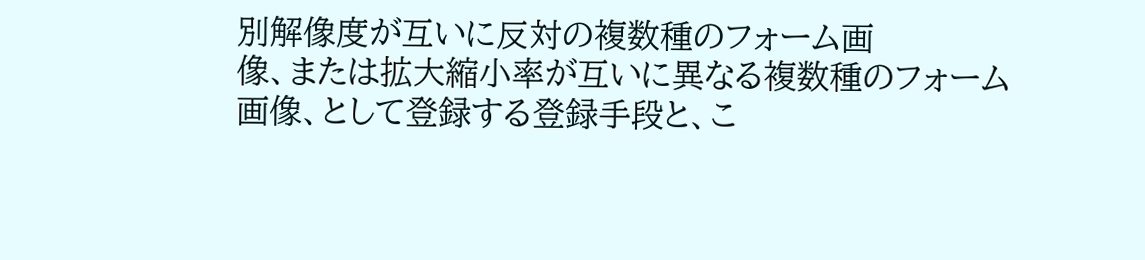別解像度が互いに反対の複数種のフォーム画
像、または拡大縮小率が互いに異なる複数種のフォーム
画像、として登録する登録手段と、こ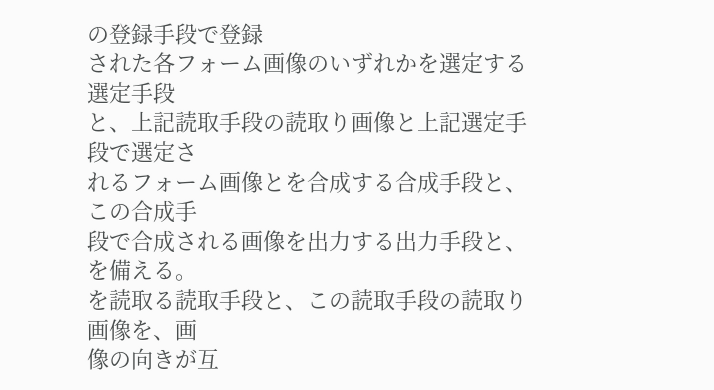の登録手段で登録
された各フォーム画像のいずれかを選定する選定手段
と、上記読取手段の読取り画像と上記選定手段で選定さ
れるフォーム画像とを合成する合成手段と、この合成手
段で合成される画像を出力する出力手段と、を備える。
を読取る読取手段と、この読取手段の読取り画像を、画
像の向きが互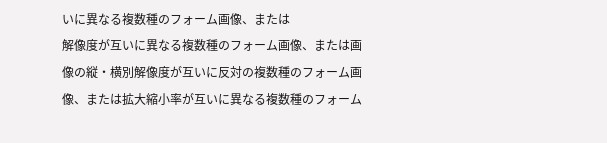いに異なる複数種のフォーム画像、または
解像度が互いに異なる複数種のフォーム画像、または画
像の縦・横別解像度が互いに反対の複数種のフォーム画
像、または拡大縮小率が互いに異なる複数種のフォーム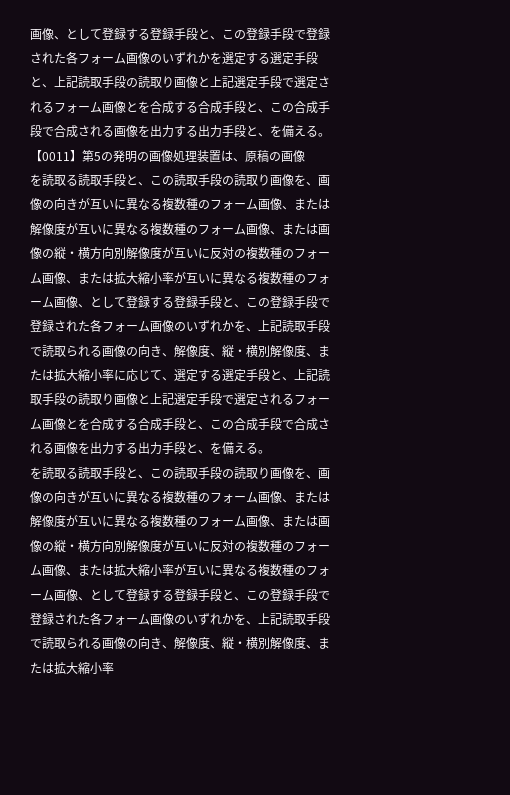画像、として登録する登録手段と、この登録手段で登録
された各フォーム画像のいずれかを選定する選定手段
と、上記読取手段の読取り画像と上記選定手段で選定さ
れるフォーム画像とを合成する合成手段と、この合成手
段で合成される画像を出力する出力手段と、を備える。
【0011】第5の発明の画像処理装置は、原稿の画像
を読取る読取手段と、この読取手段の読取り画像を、画
像の向きが互いに異なる複数種のフォーム画像、または
解像度が互いに異なる複数種のフォーム画像、または画
像の縦・横方向別解像度が互いに反対の複数種のフォー
ム画像、または拡大縮小率が互いに異なる複数種のフォ
ーム画像、として登録する登録手段と、この登録手段で
登録された各フォーム画像のいずれかを、上記読取手段
で読取られる画像の向き、解像度、縦・横別解像度、ま
たは拡大縮小率に応じて、選定する選定手段と、上記読
取手段の読取り画像と上記選定手段で選定されるフォー
ム画像とを合成する合成手段と、この合成手段で合成さ
れる画像を出力する出力手段と、を備える。
を読取る読取手段と、この読取手段の読取り画像を、画
像の向きが互いに異なる複数種のフォーム画像、または
解像度が互いに異なる複数種のフォーム画像、または画
像の縦・横方向別解像度が互いに反対の複数種のフォー
ム画像、または拡大縮小率が互いに異なる複数種のフォ
ーム画像、として登録する登録手段と、この登録手段で
登録された各フォーム画像のいずれかを、上記読取手段
で読取られる画像の向き、解像度、縦・横別解像度、ま
たは拡大縮小率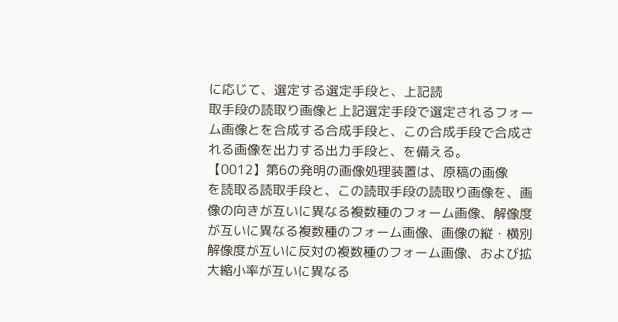に応じて、選定する選定手段と、上記読
取手段の読取り画像と上記選定手段で選定されるフォー
ム画像とを合成する合成手段と、この合成手段で合成さ
れる画像を出力する出力手段と、を備える。
【0012】第6の発明の画像処理装置は、原稿の画像
を読取る読取手段と、この読取手段の読取り画像を、画
像の向きが互いに異なる複数種のフォーム画像、解像度
が互いに異なる複数種のフォーム画像、画像の縦・横別
解像度が互いに反対の複数種のフォーム画像、および拡
大縮小率が互いに異なる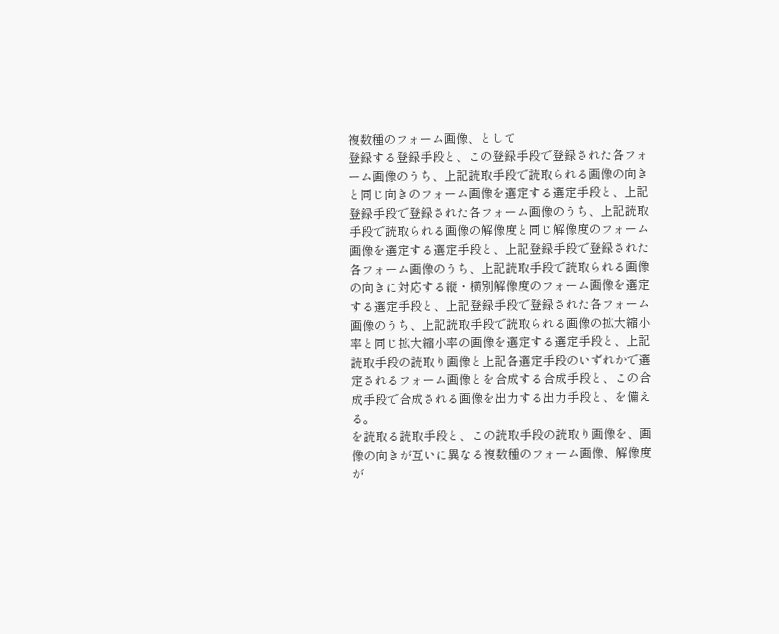複数種のフォーム画像、として
登録する登録手段と、この登録手段で登録された各フォ
ーム画像のうち、上記読取手段で読取られる画像の向き
と同じ向きのフォーム画像を選定する選定手段と、上記
登録手段で登録された各フォーム画像のうち、上記読取
手段で読取られる画像の解像度と同じ解像度のフォーム
画像を選定する選定手段と、上記登録手段で登録された
各フォーム画像のうち、上記読取手段で読取られる画像
の向きに対応する縦・横別解像度のフォーム画像を選定
する選定手段と、上記登録手段で登録された各フォーム
画像のうち、上記読取手段で読取られる画像の拡大縮小
率と同じ拡大縮小率の画像を選定する選定手段と、上記
読取手段の読取り画像と上記各選定手段のいずれかで選
定されるフォーム画像とを合成する合成手段と、この合
成手段で合成される画像を出力する出力手段と、を備え
る。
を読取る読取手段と、この読取手段の読取り画像を、画
像の向きが互いに異なる複数種のフォーム画像、解像度
が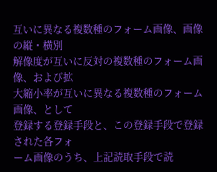互いに異なる複数種のフォーム画像、画像の縦・横別
解像度が互いに反対の複数種のフォーム画像、および拡
大縮小率が互いに異なる複数種のフォーム画像、として
登録する登録手段と、この登録手段で登録された各フォ
ーム画像のうち、上記読取手段で読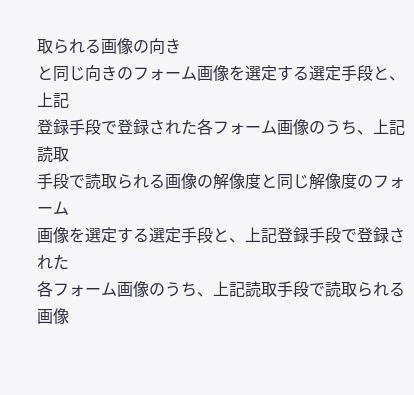取られる画像の向き
と同じ向きのフォーム画像を選定する選定手段と、上記
登録手段で登録された各フォーム画像のうち、上記読取
手段で読取られる画像の解像度と同じ解像度のフォーム
画像を選定する選定手段と、上記登録手段で登録された
各フォーム画像のうち、上記読取手段で読取られる画像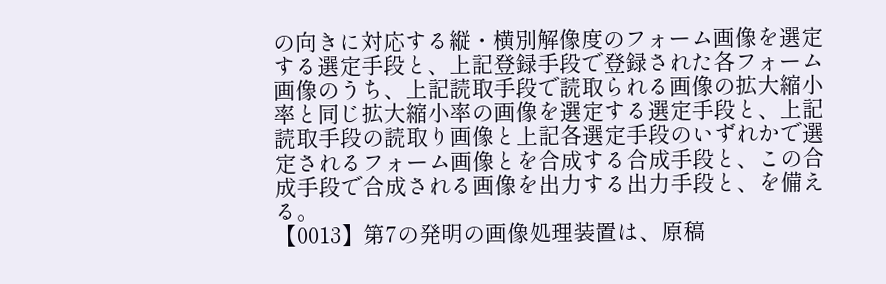の向きに対応する縦・横別解像度のフォーム画像を選定
する選定手段と、上記登録手段で登録された各フォーム
画像のうち、上記読取手段で読取られる画像の拡大縮小
率と同じ拡大縮小率の画像を選定する選定手段と、上記
読取手段の読取り画像と上記各選定手段のいずれかで選
定されるフォーム画像とを合成する合成手段と、この合
成手段で合成される画像を出力する出力手段と、を備え
る。
【0013】第7の発明の画像処理装置は、原稿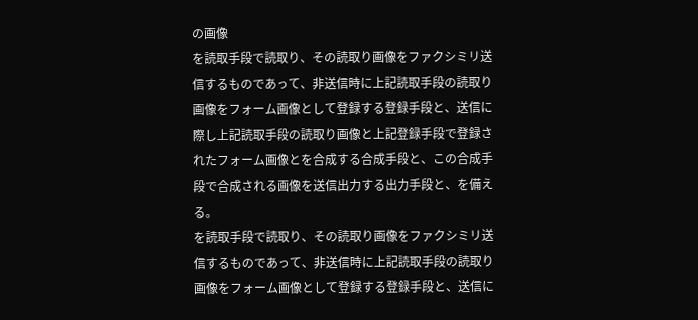の画像
を読取手段で読取り、その読取り画像をファクシミリ送
信するものであって、非送信時に上記読取手段の読取り
画像をフォーム画像として登録する登録手段と、送信に
際し上記読取手段の読取り画像と上記登録手段で登録さ
れたフォーム画像とを合成する合成手段と、この合成手
段で合成される画像を送信出力する出力手段と、を備え
る。
を読取手段で読取り、その読取り画像をファクシミリ送
信するものであって、非送信時に上記読取手段の読取り
画像をフォーム画像として登録する登録手段と、送信に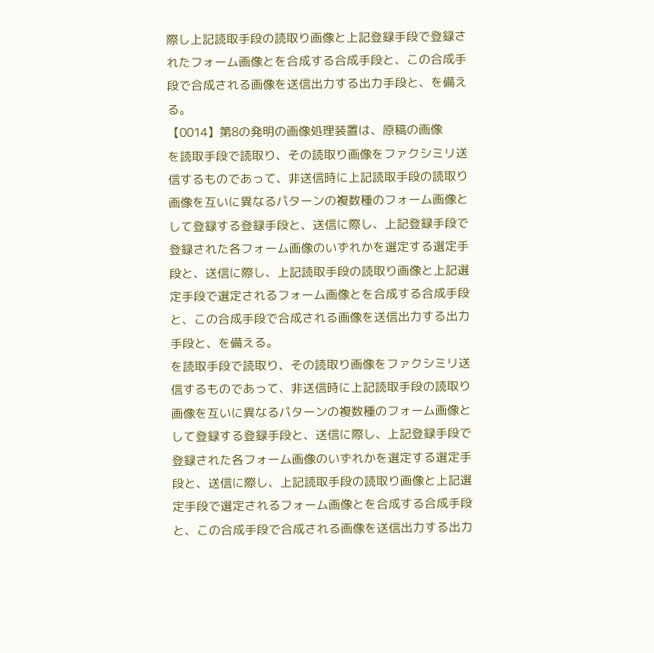際し上記読取手段の読取り画像と上記登録手段で登録さ
れたフォーム画像とを合成する合成手段と、この合成手
段で合成される画像を送信出力する出力手段と、を備え
る。
【0014】第8の発明の画像処理装置は、原稿の画像
を読取手段で読取り、その読取り画像をファクシミリ送
信するものであって、非送信時に上記読取手段の読取り
画像を互いに異なるパターンの複数種のフォーム画像と
して登録する登録手段と、送信に際し、上記登録手段で
登録された各フォーム画像のいずれかを選定する選定手
段と、送信に際し、上記読取手段の読取り画像と上記選
定手段で選定されるフォーム画像とを合成する合成手段
と、この合成手段で合成される画像を送信出力する出力
手段と、を備える。
を読取手段で読取り、その読取り画像をファクシミリ送
信するものであって、非送信時に上記読取手段の読取り
画像を互いに異なるパターンの複数種のフォーム画像と
して登録する登録手段と、送信に際し、上記登録手段で
登録された各フォーム画像のいずれかを選定する選定手
段と、送信に際し、上記読取手段の読取り画像と上記選
定手段で選定されるフォーム画像とを合成する合成手段
と、この合成手段で合成される画像を送信出力する出力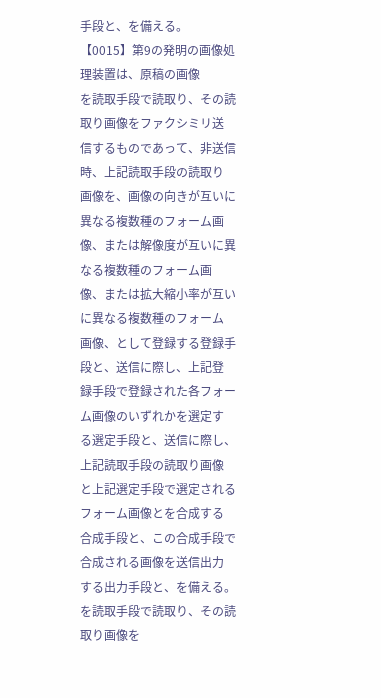手段と、を備える。
【0015】第9の発明の画像処理装置は、原稿の画像
を読取手段で読取り、その読取り画像をファクシミリ送
信するものであって、非送信時、上記読取手段の読取り
画像を、画像の向きが互いに異なる複数種のフォーム画
像、または解像度が互いに異なる複数種のフォーム画
像、または拡大縮小率が互いに異なる複数種のフォーム
画像、として登録する登録手段と、送信に際し、上記登
録手段で登録された各フォーム画像のいずれかを選定す
る選定手段と、送信に際し、上記読取手段の読取り画像
と上記選定手段で選定されるフォーム画像とを合成する
合成手段と、この合成手段で合成される画像を送信出力
する出力手段と、を備える。
を読取手段で読取り、その読取り画像を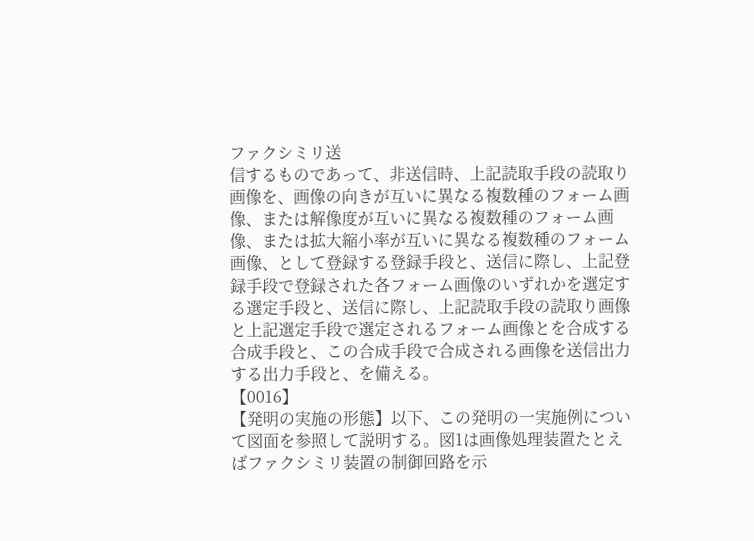ファクシミリ送
信するものであって、非送信時、上記読取手段の読取り
画像を、画像の向きが互いに異なる複数種のフォーム画
像、または解像度が互いに異なる複数種のフォーム画
像、または拡大縮小率が互いに異なる複数種のフォーム
画像、として登録する登録手段と、送信に際し、上記登
録手段で登録された各フォーム画像のいずれかを選定す
る選定手段と、送信に際し、上記読取手段の読取り画像
と上記選定手段で選定されるフォーム画像とを合成する
合成手段と、この合成手段で合成される画像を送信出力
する出力手段と、を備える。
【0016】
【発明の実施の形態】以下、この発明の一実施例につい
て図面を参照して説明する。図1は画像処理装置たとえ
ばファクシミリ装置の制御回路を示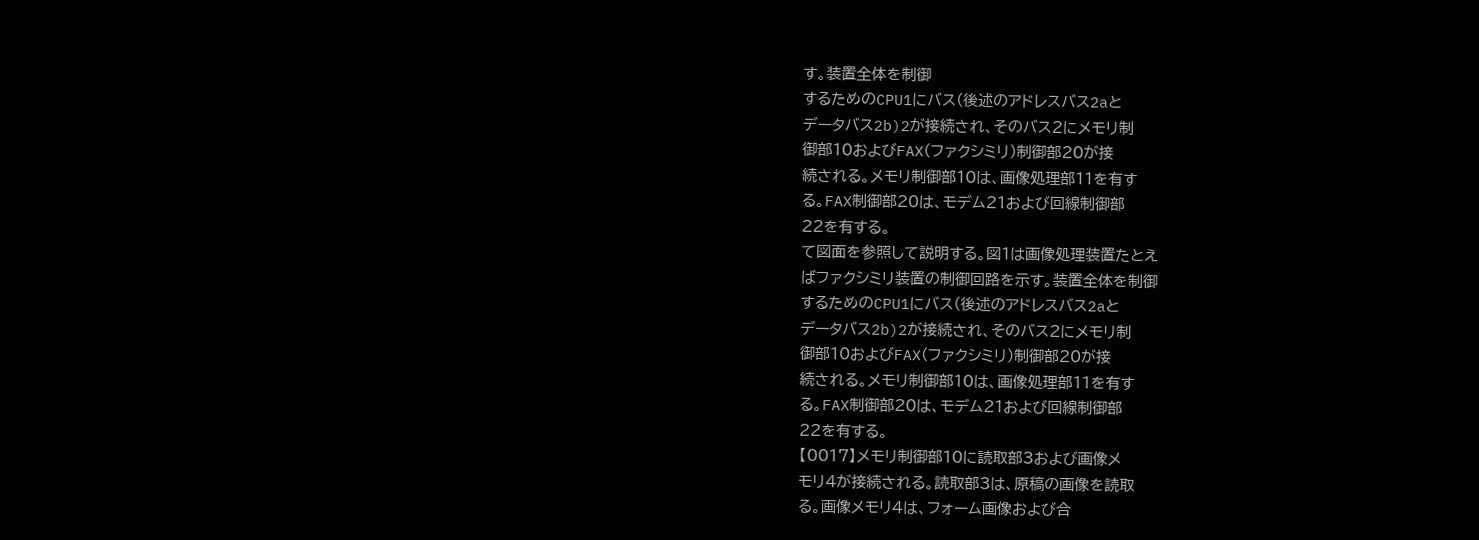す。装置全体を制御
するためのCPU1にバス(後述のアドレスバス2aと
データバス2b)2が接続され、そのバス2にメモリ制
御部10およびFAX(ファクシミリ)制御部20が接
続される。メモリ制御部10は、画像処理部11を有す
る。FAX制御部20は、モデム21および回線制御部
22を有する。
て図面を参照して説明する。図1は画像処理装置たとえ
ばファクシミリ装置の制御回路を示す。装置全体を制御
するためのCPU1にバス(後述のアドレスバス2aと
データバス2b)2が接続され、そのバス2にメモリ制
御部10およびFAX(ファクシミリ)制御部20が接
続される。メモリ制御部10は、画像処理部11を有す
る。FAX制御部20は、モデム21および回線制御部
22を有する。
【0017】メモリ制御部10に読取部3および画像メ
モリ4が接続される。読取部3は、原稿の画像を読取
る。画像メモリ4は、フォーム画像および合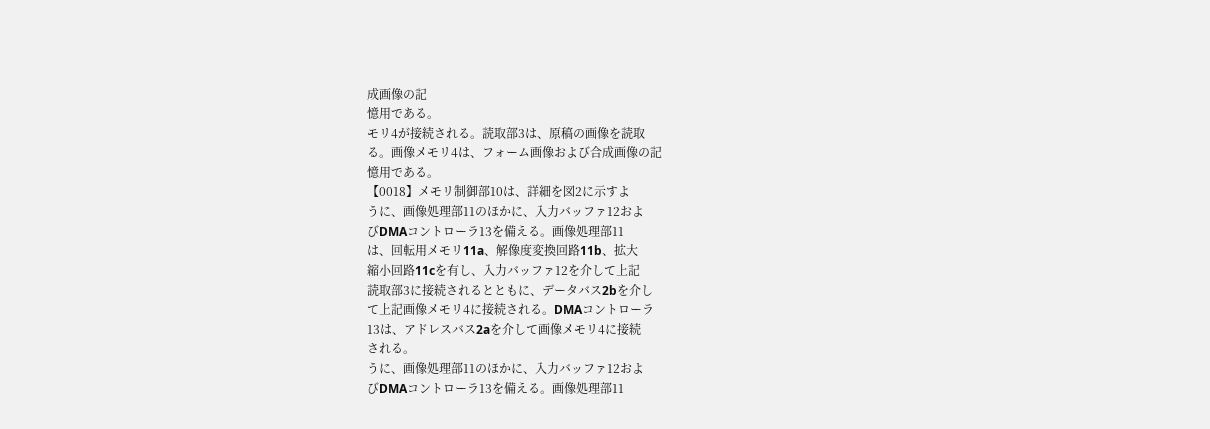成画像の記
憶用である。
モリ4が接続される。読取部3は、原稿の画像を読取
る。画像メモリ4は、フォーム画像および合成画像の記
憶用である。
【0018】メモリ制御部10は、詳細を図2に示すよ
うに、画像処理部11のほかに、入力バッファ12およ
びDMAコントローラ13を備える。画像処理部11
は、回転用メモリ11a、解像度変換回路11b、拡大
縮小回路11cを有し、入力バッファ12を介して上記
読取部3に接続されるとともに、データバス2bを介し
て上記画像メモリ4に接続される。DMAコントローラ
13は、アドレスバス2aを介して画像メモリ4に接続
される。
うに、画像処理部11のほかに、入力バッファ12およ
びDMAコントローラ13を備える。画像処理部11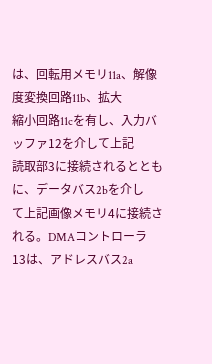は、回転用メモリ11a、解像度変換回路11b、拡大
縮小回路11cを有し、入力バッファ12を介して上記
読取部3に接続されるとともに、データバス2bを介し
て上記画像メモリ4に接続される。DMAコントローラ
13は、アドレスバス2a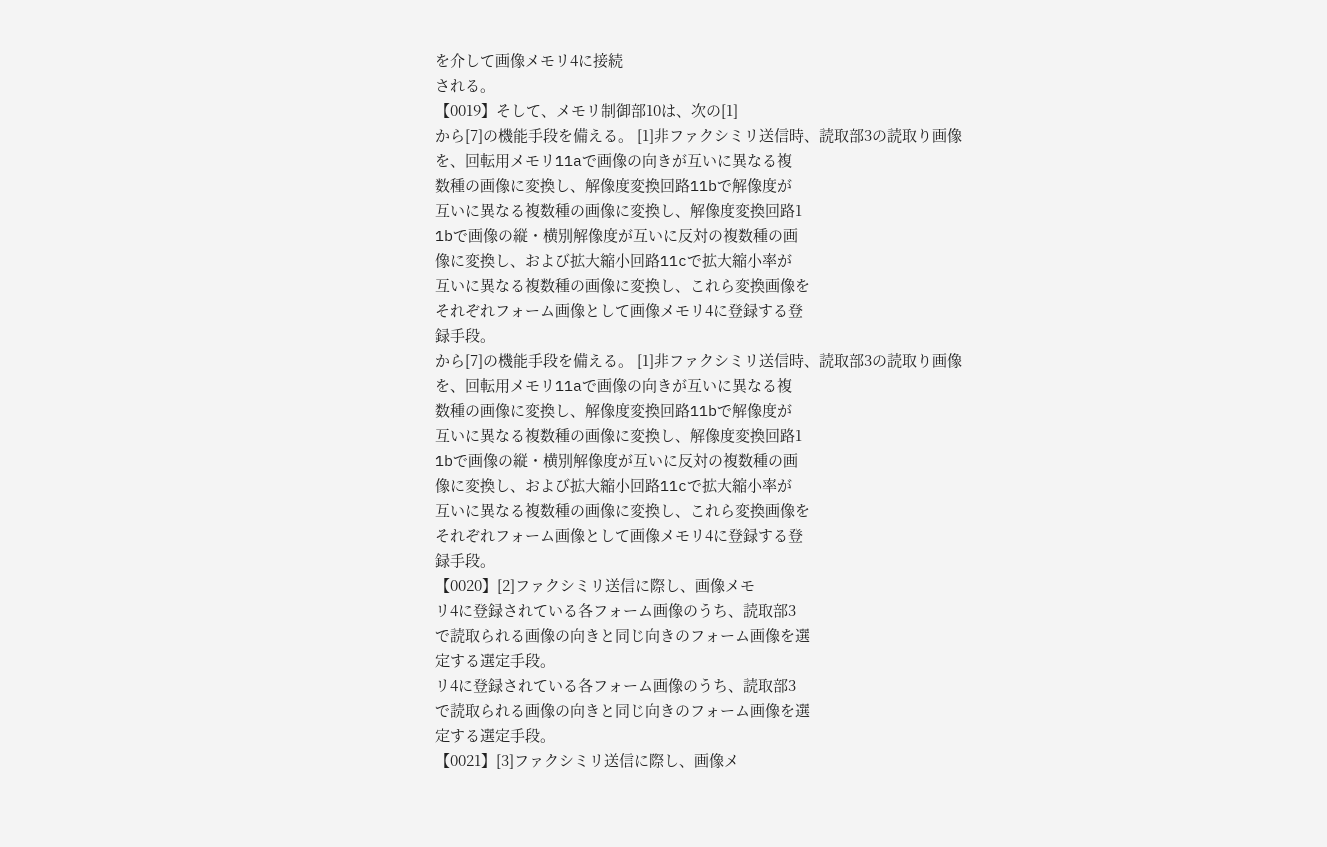を介して画像メモリ4に接続
される。
【0019】そして、メモリ制御部10は、次の[1]
から[7]の機能手段を備える。 [1]非ファクシミリ送信時、読取部3の読取り画像
を、回転用メモリ11aで画像の向きが互いに異なる複
数種の画像に変換し、解像度変換回路11bで解像度が
互いに異なる複数種の画像に変換し、解像度変換回路1
1bで画像の縦・横別解像度が互いに反対の複数種の画
像に変換し、および拡大縮小回路11cで拡大縮小率が
互いに異なる複数種の画像に変換し、これら変換画像を
それぞれフォーム画像として画像メモリ4に登録する登
録手段。
から[7]の機能手段を備える。 [1]非ファクシミリ送信時、読取部3の読取り画像
を、回転用メモリ11aで画像の向きが互いに異なる複
数種の画像に変換し、解像度変換回路11bで解像度が
互いに異なる複数種の画像に変換し、解像度変換回路1
1bで画像の縦・横別解像度が互いに反対の複数種の画
像に変換し、および拡大縮小回路11cで拡大縮小率が
互いに異なる複数種の画像に変換し、これら変換画像を
それぞれフォーム画像として画像メモリ4に登録する登
録手段。
【0020】[2]ファクシミリ送信に際し、画像メモ
リ4に登録されている各フォーム画像のうち、読取部3
で読取られる画像の向きと同じ向きのフォーム画像を選
定する選定手段。
リ4に登録されている各フォーム画像のうち、読取部3
で読取られる画像の向きと同じ向きのフォーム画像を選
定する選定手段。
【0021】[3]ファクシミリ送信に際し、画像メ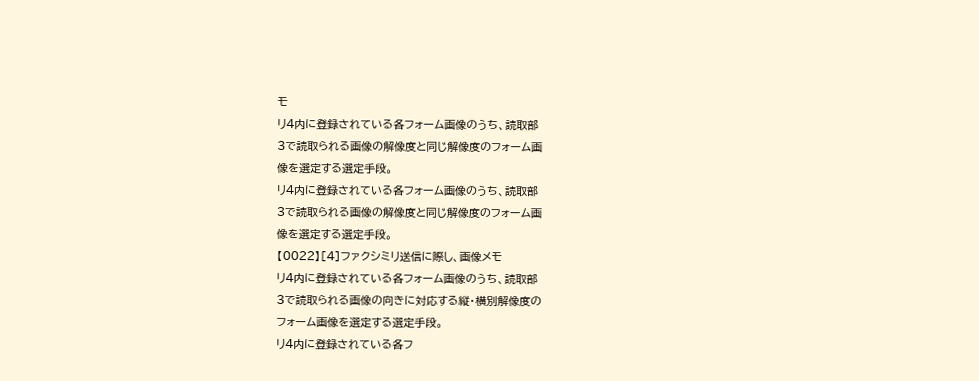モ
リ4内に登録されている各フォーム画像のうち、読取部
3で読取られる画像の解像度と同じ解像度のフォーム画
像を選定する選定手段。
リ4内に登録されている各フォーム画像のうち、読取部
3で読取られる画像の解像度と同じ解像度のフォーム画
像を選定する選定手段。
【0022】[4]ファクシミリ送信に際し、画像メモ
リ4内に登録されている各フォーム画像のうち、読取部
3で読取られる画像の向きに対応する縦・横別解像度の
フォーム画像を選定する選定手段。
リ4内に登録されている各フ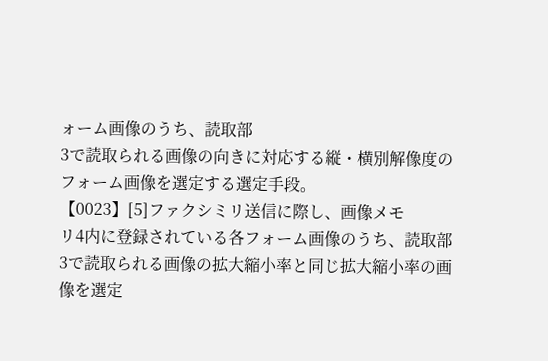ォーム画像のうち、読取部
3で読取られる画像の向きに対応する縦・横別解像度の
フォーム画像を選定する選定手段。
【0023】[5]ファクシミリ送信に際し、画像メモ
リ4内に登録されている各フォーム画像のうち、読取部
3で読取られる画像の拡大縮小率と同じ拡大縮小率の画
像を選定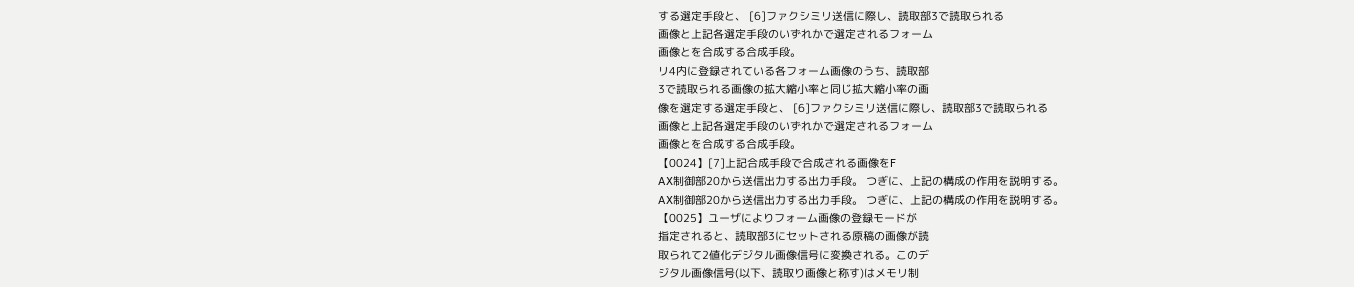する選定手段と、 [6]ファクシミリ送信に際し、読取部3で読取られる
画像と上記各選定手段のいずれかで選定されるフォーム
画像とを合成する合成手段。
リ4内に登録されている各フォーム画像のうち、読取部
3で読取られる画像の拡大縮小率と同じ拡大縮小率の画
像を選定する選定手段と、 [6]ファクシミリ送信に際し、読取部3で読取られる
画像と上記各選定手段のいずれかで選定されるフォーム
画像とを合成する合成手段。
【0024】[7]上記合成手段で合成される画像をF
AX制御部20から送信出力する出力手段。 つぎに、上記の構成の作用を説明する。
AX制御部20から送信出力する出力手段。 つぎに、上記の構成の作用を説明する。
【0025】ユーザによりフォーム画像の登録モードが
指定されると、読取部3にセットされる原稿の画像が読
取られて2値化デジタル画像信号に変換される。このデ
ジタル画像信号(以下、読取り画像と称す)はメモリ制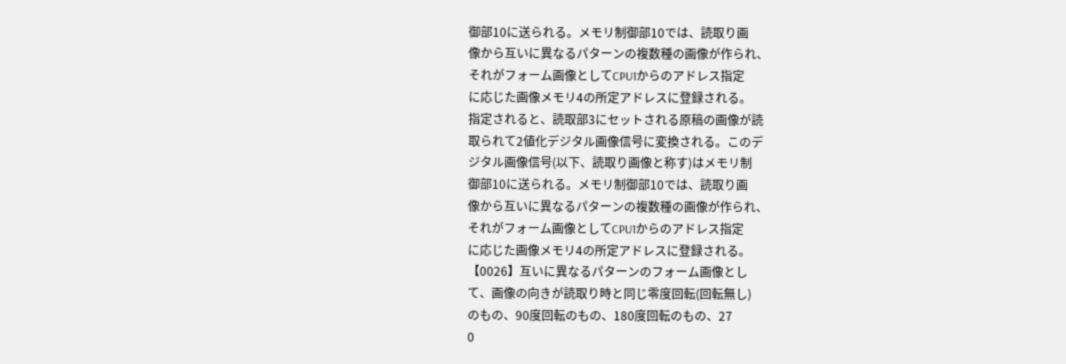御部10に送られる。メモリ制御部10では、読取り画
像から互いに異なるパターンの複数種の画像が作られ、
それがフォーム画像としてCPU1からのアドレス指定
に応じた画像メモリ4の所定アドレスに登録される。
指定されると、読取部3にセットされる原稿の画像が読
取られて2値化デジタル画像信号に変換される。このデ
ジタル画像信号(以下、読取り画像と称す)はメモリ制
御部10に送られる。メモリ制御部10では、読取り画
像から互いに異なるパターンの複数種の画像が作られ、
それがフォーム画像としてCPU1からのアドレス指定
に応じた画像メモリ4の所定アドレスに登録される。
【0026】互いに異なるパターンのフォーム画像とし
て、画像の向きが読取り時と同じ零度回転(回転無し)
のもの、90度回転のもの、180度回転のもの、27
0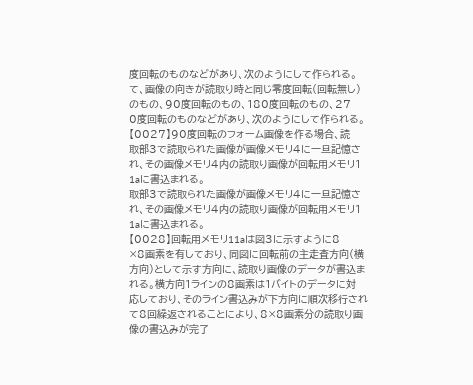度回転のものなどがあり、次のようにして作られる。
て、画像の向きが読取り時と同じ零度回転(回転無し)
のもの、90度回転のもの、180度回転のもの、27
0度回転のものなどがあり、次のようにして作られる。
【0027】90度回転のフォーム画像を作る場合、読
取部3で読取られた画像が画像メモリ4に一旦記憶さ
れ、その画像メモリ4内の読取り画像が回転用メモリ1
1aに書込まれる。
取部3で読取られた画像が画像メモリ4に一旦記憶さ
れ、その画像メモリ4内の読取り画像が回転用メモリ1
1aに書込まれる。
【0028】回転用メモリ11aは図3に示すように8
×8画素を有しており、同図に回転前の主走査方向(横
方向)として示す方向に、読取り画像のデータが書込ま
れる。横方向1ラインの8画素は1バイトのデータに対
応しており、そのライン書込みが下方向に順次移行され
て8回繰返されることにより、8×8画素分の読取り画
像の書込みが完了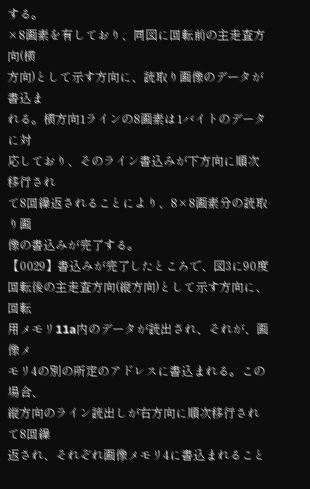する。
×8画素を有しており、同図に回転前の主走査方向(横
方向)として示す方向に、読取り画像のデータが書込ま
れる。横方向1ラインの8画素は1バイトのデータに対
応しており、そのライン書込みが下方向に順次移行され
て8回繰返されることにより、8×8画素分の読取り画
像の書込みが完了する。
【0029】書込みが完了したところで、図3に90度
回転後の主走査方向(縦方向)として示す方向に、回転
用メモリ11a内のデータが読出され、それが、画像メ
モリ4の別の所定のアドレスに書込まれる。この場合、
縦方向のライン読出しが右方向に順次移行されて8回繰
返され、それぞれ画像メモリ4に書込まれること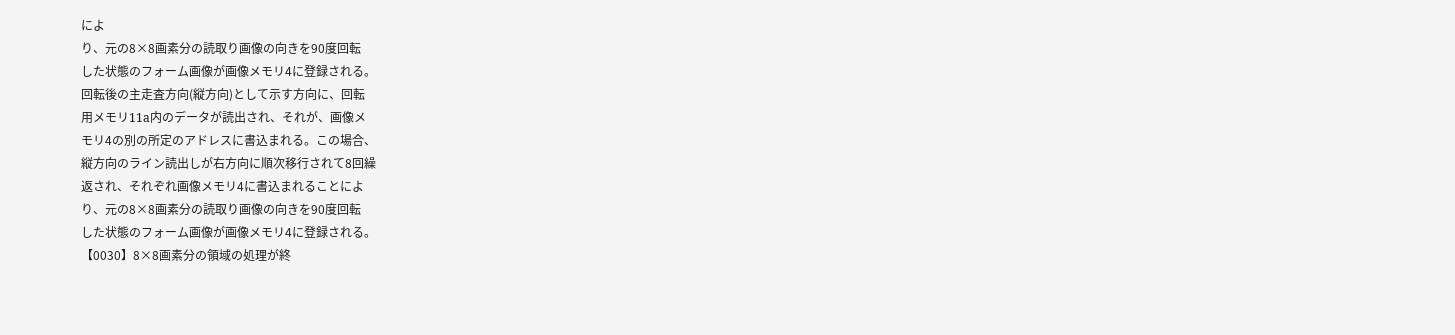によ
り、元の8×8画素分の読取り画像の向きを90度回転
した状態のフォーム画像が画像メモリ4に登録される。
回転後の主走査方向(縦方向)として示す方向に、回転
用メモリ11a内のデータが読出され、それが、画像メ
モリ4の別の所定のアドレスに書込まれる。この場合、
縦方向のライン読出しが右方向に順次移行されて8回繰
返され、それぞれ画像メモリ4に書込まれることによ
り、元の8×8画素分の読取り画像の向きを90度回転
した状態のフォーム画像が画像メモリ4に登録される。
【0030】8×8画素分の領域の処理が終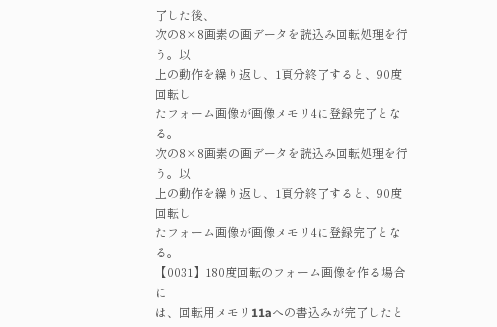了した後、
次の8×8画素の画データを読込み回転処理を行う。以
上の動作を繰り返し、1頁分終了すると、90度回転し
たフォーム画像が画像メモリ4に登録完了となる。
次の8×8画素の画データを読込み回転処理を行う。以
上の動作を繰り返し、1頁分終了すると、90度回転し
たフォーム画像が画像メモリ4に登録完了となる。
【0031】180度回転のフォーム画像を作る場合に
は、回転用メモリ11aへの書込みが完了したと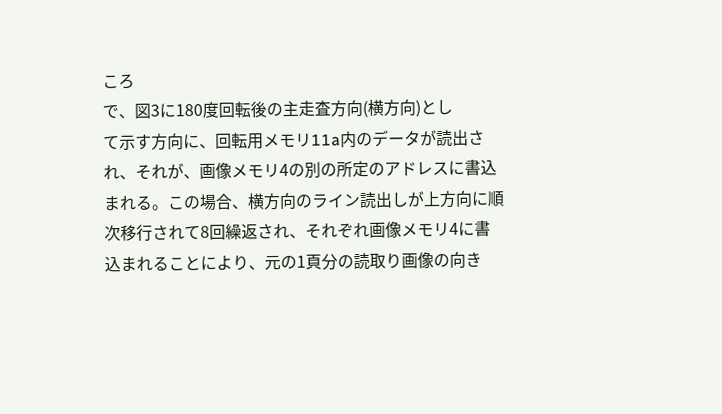ころ
で、図3に180度回転後の主走査方向(横方向)とし
て示す方向に、回転用メモリ11a内のデータが読出さ
れ、それが、画像メモリ4の別の所定のアドレスに書込
まれる。この場合、横方向のライン読出しが上方向に順
次移行されて8回繰返され、それぞれ画像メモリ4に書
込まれることにより、元の1頁分の読取り画像の向き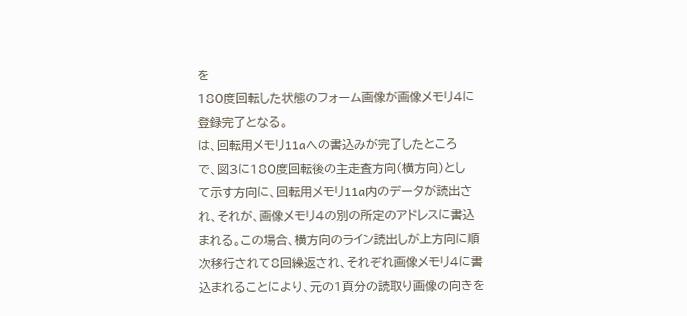を
180度回転した状態のフォーム画像が画像メモリ4に
登録完了となる。
は、回転用メモリ11aへの書込みが完了したところ
で、図3に180度回転後の主走査方向(横方向)とし
て示す方向に、回転用メモリ11a内のデータが読出さ
れ、それが、画像メモリ4の別の所定のアドレスに書込
まれる。この場合、横方向のライン読出しが上方向に順
次移行されて8回繰返され、それぞれ画像メモリ4に書
込まれることにより、元の1頁分の読取り画像の向きを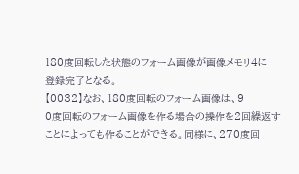180度回転した状態のフォーム画像が画像メモリ4に
登録完了となる。
【0032】なお、180度回転のフォーム画像は、9
0度回転のフォーム画像を作る場合の操作を2回繰返す
ことによっても作ることができる。同様に、270度回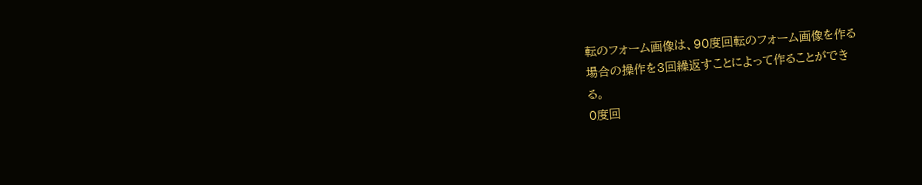転のフォーム画像は、90度回転のフォーム画像を作る
場合の操作を3回繰返すことによって作ることができ
る。
0度回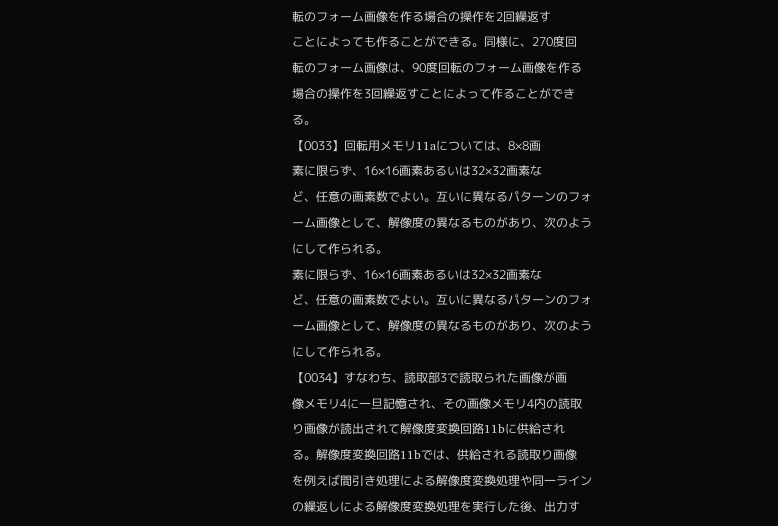転のフォーム画像を作る場合の操作を2回繰返す
ことによっても作ることができる。同様に、270度回
転のフォーム画像は、90度回転のフォーム画像を作る
場合の操作を3回繰返すことによって作ることができ
る。
【0033】回転用メモリ11aについては、8×8画
素に限らず、16×16画素あるいは32×32画素な
ど、任意の画素数でよい。互いに異なるパターンのフォ
ーム画像として、解像度の異なるものがあり、次のよう
にして作られる。
素に限らず、16×16画素あるいは32×32画素な
ど、任意の画素数でよい。互いに異なるパターンのフォ
ーム画像として、解像度の異なるものがあり、次のよう
にして作られる。
【0034】すなわち、読取部3で読取られた画像が画
像メモリ4に一旦記憶され、その画像メモリ4内の読取
り画像が読出されて解像度変換回路11bに供給され
る。解像度変換回路11bでは、供給される読取り画像
を例えば間引き処理による解像度変換処理や同一ライン
の繰返しによる解像度変換処理を実行した後、出力す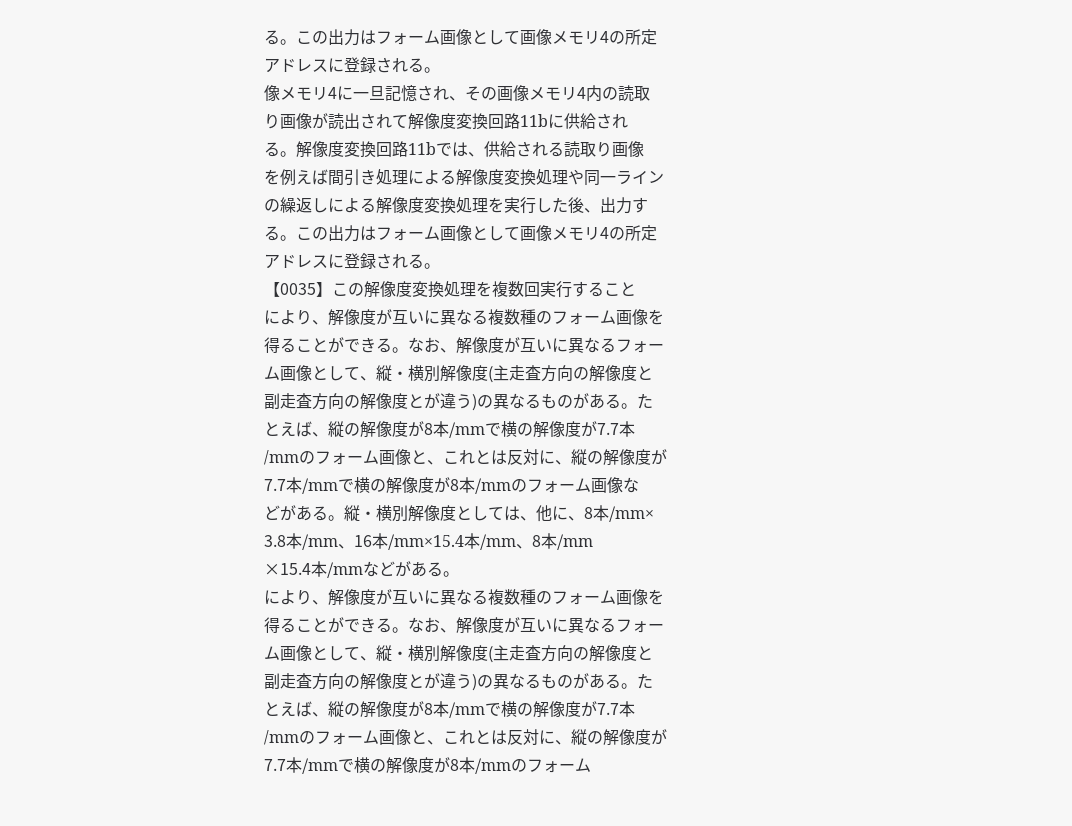る。この出力はフォーム画像として画像メモリ4の所定
アドレスに登録される。
像メモリ4に一旦記憶され、その画像メモリ4内の読取
り画像が読出されて解像度変換回路11bに供給され
る。解像度変換回路11bでは、供給される読取り画像
を例えば間引き処理による解像度変換処理や同一ライン
の繰返しによる解像度変換処理を実行した後、出力す
る。この出力はフォーム画像として画像メモリ4の所定
アドレスに登録される。
【0035】この解像度変換処理を複数回実行すること
により、解像度が互いに異なる複数種のフォーム画像を
得ることができる。なお、解像度が互いに異なるフォー
ム画像として、縦・横別解像度(主走査方向の解像度と
副走査方向の解像度とが違う)の異なるものがある。た
とえば、縦の解像度が8本/mmで横の解像度が7.7本
/mmのフォーム画像と、これとは反対に、縦の解像度が
7.7本/mmで横の解像度が8本/mmのフォーム画像な
どがある。縦・横別解像度としては、他に、8本/mm×
3.8本/mm、16本/mm×15.4本/mm、8本/mm
×15.4本/mmなどがある。
により、解像度が互いに異なる複数種のフォーム画像を
得ることができる。なお、解像度が互いに異なるフォー
ム画像として、縦・横別解像度(主走査方向の解像度と
副走査方向の解像度とが違う)の異なるものがある。た
とえば、縦の解像度が8本/mmで横の解像度が7.7本
/mmのフォーム画像と、これとは反対に、縦の解像度が
7.7本/mmで横の解像度が8本/mmのフォーム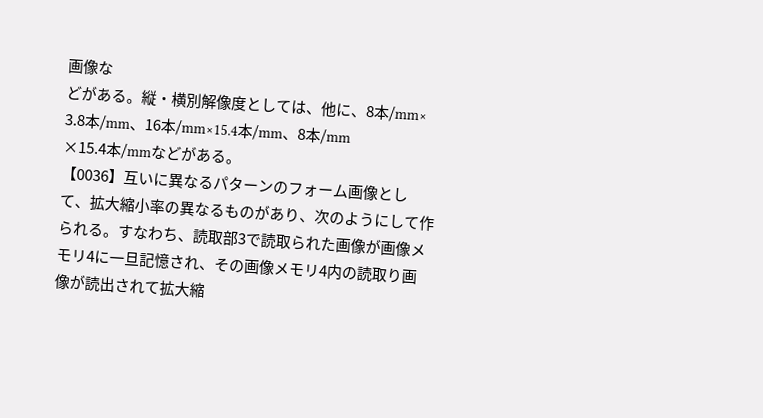画像な
どがある。縦・横別解像度としては、他に、8本/mm×
3.8本/mm、16本/mm×15.4本/mm、8本/mm
×15.4本/mmなどがある。
【0036】互いに異なるパターンのフォーム画像とし
て、拡大縮小率の異なるものがあり、次のようにして作
られる。すなわち、読取部3で読取られた画像が画像メ
モリ4に一旦記憶され、その画像メモリ4内の読取り画
像が読出されて拡大縮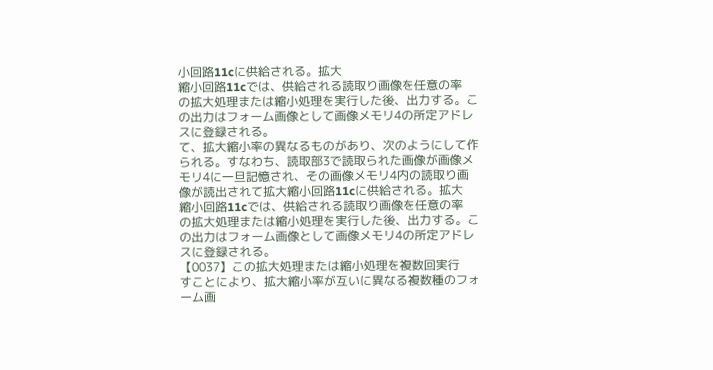小回路11cに供給される。拡大
縮小回路11cでは、供給される読取り画像を任意の率
の拡大処理または縮小処理を実行した後、出力する。こ
の出力はフォーム画像として画像メモリ4の所定アドレ
スに登録される。
て、拡大縮小率の異なるものがあり、次のようにして作
られる。すなわち、読取部3で読取られた画像が画像メ
モリ4に一旦記憶され、その画像メモリ4内の読取り画
像が読出されて拡大縮小回路11cに供給される。拡大
縮小回路11cでは、供給される読取り画像を任意の率
の拡大処理または縮小処理を実行した後、出力する。こ
の出力はフォーム画像として画像メモリ4の所定アドレ
スに登録される。
【0037】この拡大処理または縮小処理を複数回実行
すことにより、拡大縮小率が互いに異なる複数種のフォ
ーム画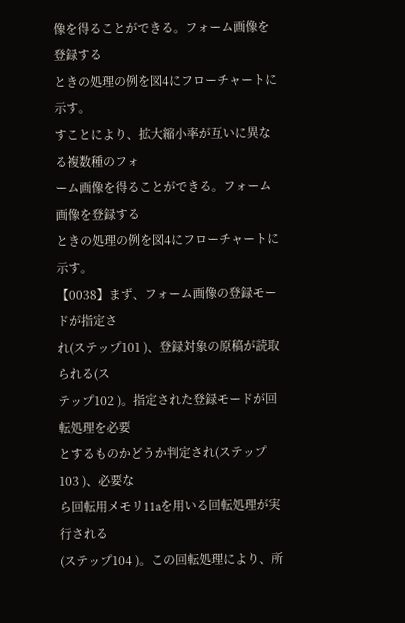像を得ることができる。フォーム画像を登録する
ときの処理の例を図4にフローチャートに示す。
すことにより、拡大縮小率が互いに異なる複数種のフォ
ーム画像を得ることができる。フォーム画像を登録する
ときの処理の例を図4にフローチャートに示す。
【0038】まず、フォーム画像の登録モードが指定さ
れ(ステップ101 )、登録対象の原稿が読取られる(ス
テップ102 )。指定された登録モードが回転処理を必要
とするものかどうか判定され(ステップ103 )、必要な
ら回転用メモリ11aを用いる回転処理が実行される
(ステップ104 )。この回転処理により、所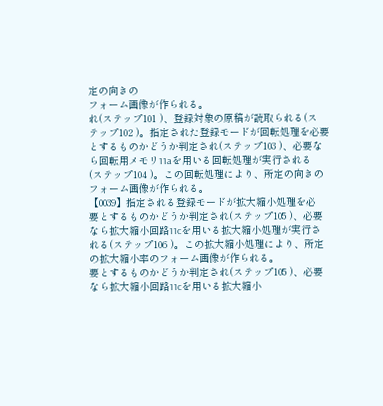定の向きの
フォーム画像が作られる。
れ(ステップ101 )、登録対象の原稿が読取られる(ス
テップ102 )。指定された登録モードが回転処理を必要
とするものかどうか判定され(ステップ103 )、必要な
ら回転用メモリ11aを用いる回転処理が実行される
(ステップ104 )。この回転処理により、所定の向きの
フォーム画像が作られる。
【0039】指定される登録モードが拡大縮小処理を必
要とするものかどうか判定され(ステップ105 )、必要
なら拡大縮小回路11cを用いる拡大縮小処理が実行さ
れる(ステップ106 )。この拡大縮小処理により、所定
の拡大縮小率のフォーム画像が作られる。
要とするものかどうか判定され(ステップ105 )、必要
なら拡大縮小回路11cを用いる拡大縮小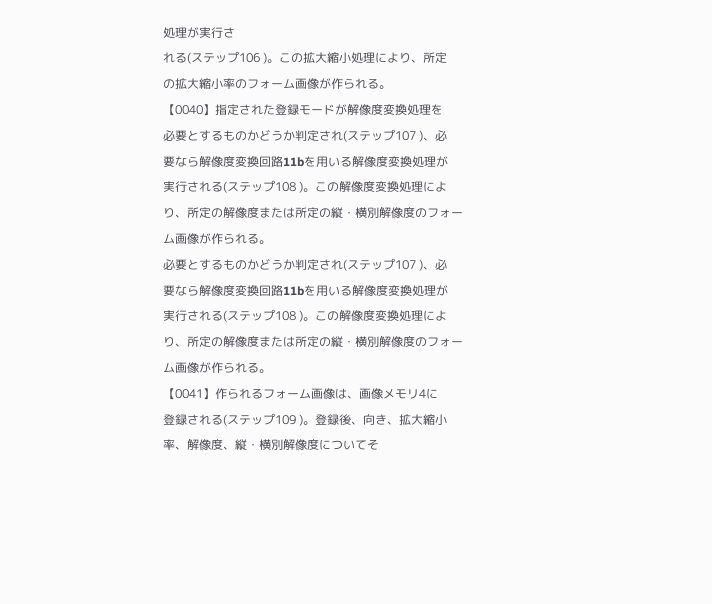処理が実行さ
れる(ステップ106 )。この拡大縮小処理により、所定
の拡大縮小率のフォーム画像が作られる。
【0040】指定された登録モードが解像度変換処理を
必要とするものかどうか判定され(ステップ107 )、必
要なら解像度変換回路11bを用いる解像度変換処理が
実行される(ステップ108 )。この解像度変換処理によ
り、所定の解像度または所定の縦・横別解像度のフォー
ム画像が作られる。
必要とするものかどうか判定され(ステップ107 )、必
要なら解像度変換回路11bを用いる解像度変換処理が
実行される(ステップ108 )。この解像度変換処理によ
り、所定の解像度または所定の縦・横別解像度のフォー
ム画像が作られる。
【0041】作られるフォーム画像は、画像メモリ4に
登録される(ステップ109 )。登録後、向き、拡大縮小
率、解像度、縦・横別解像度についてそ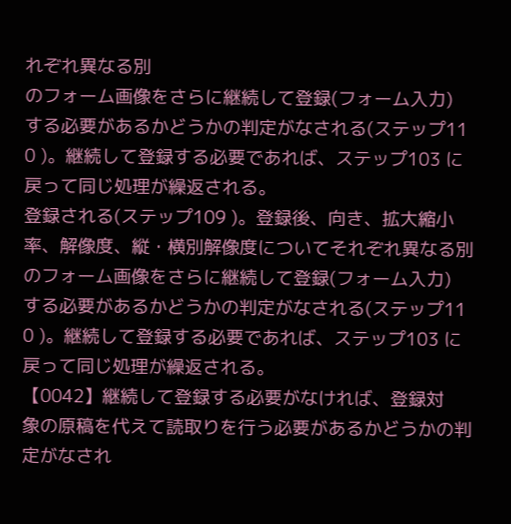れぞれ異なる別
のフォーム画像をさらに継続して登録(フォーム入力)
する必要があるかどうかの判定がなされる(ステップ11
0 )。継続して登録する必要であれば、ステップ103 に
戻って同じ処理が繰返される。
登録される(ステップ109 )。登録後、向き、拡大縮小
率、解像度、縦・横別解像度についてそれぞれ異なる別
のフォーム画像をさらに継続して登録(フォーム入力)
する必要があるかどうかの判定がなされる(ステップ11
0 )。継続して登録する必要であれば、ステップ103 に
戻って同じ処理が繰返される。
【0042】継続して登録する必要がなければ、登録対
象の原稿を代えて読取りを行う必要があるかどうかの判
定がなされ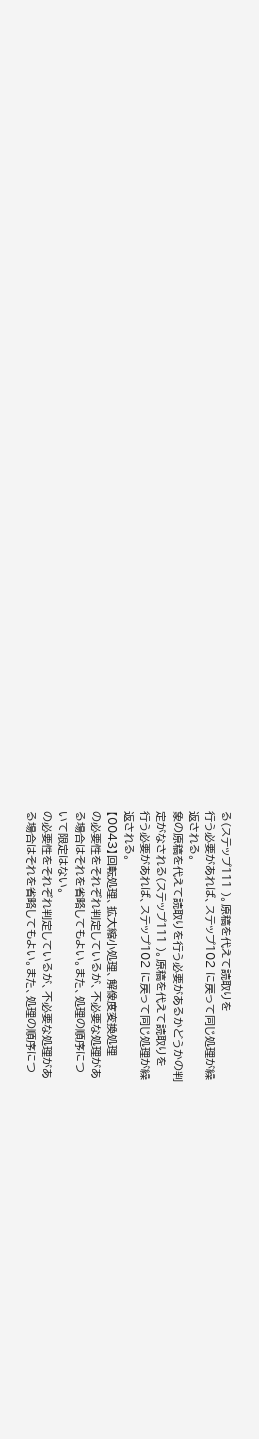る(ステップ111 )。原稿を代えて読取りを
行う必要があれば、ステップ102 に戻って同じ処理が繰
返される。
象の原稿を代えて読取りを行う必要があるかどうかの判
定がなされる(ステップ111 )。原稿を代えて読取りを
行う必要があれば、ステップ102 に戻って同じ処理が繰
返される。
【0043】回転処理、拡大縮小処理、解像度変換処理
の必要性をそれぞれ判定しているが、不必要な処理があ
る場合はそれを省略してもよい。また、処理の順序につ
いて限定はない。
の必要性をそれぞれ判定しているが、不必要な処理があ
る場合はそれを省略してもよい。また、処理の順序につ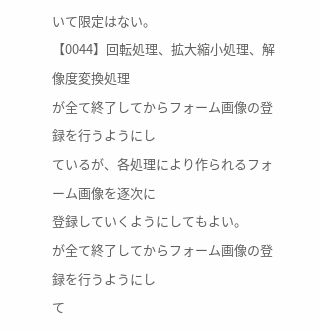いて限定はない。
【0044】回転処理、拡大縮小処理、解像度変換処理
が全て終了してからフォーム画像の登録を行うようにし
ているが、各処理により作られるフォーム画像を逐次に
登録していくようにしてもよい。
が全て終了してからフォーム画像の登録を行うようにし
て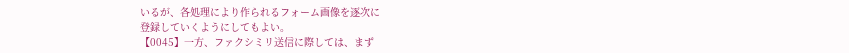いるが、各処理により作られるフォーム画像を逐次に
登録していくようにしてもよい。
【0045】一方、ファクシミリ送信に際しては、まず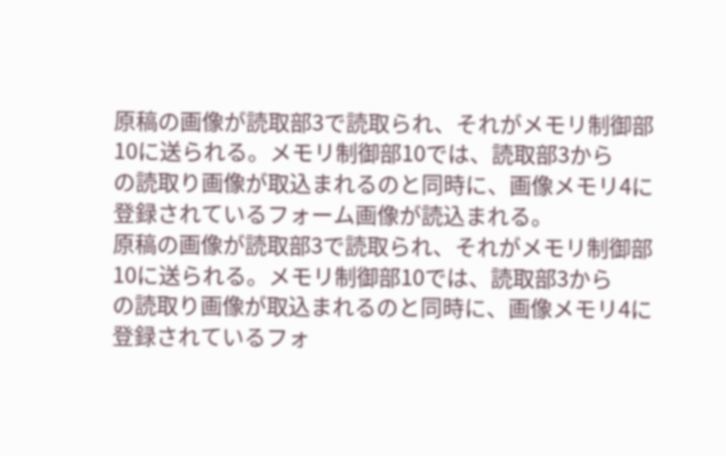原稿の画像が読取部3で読取られ、それがメモリ制御部
10に送られる。メモリ制御部10では、読取部3から
の読取り画像が取込まれるのと同時に、画像メモリ4に
登録されているフォーム画像が読込まれる。
原稿の画像が読取部3で読取られ、それがメモリ制御部
10に送られる。メモリ制御部10では、読取部3から
の読取り画像が取込まれるのと同時に、画像メモリ4に
登録されているフォ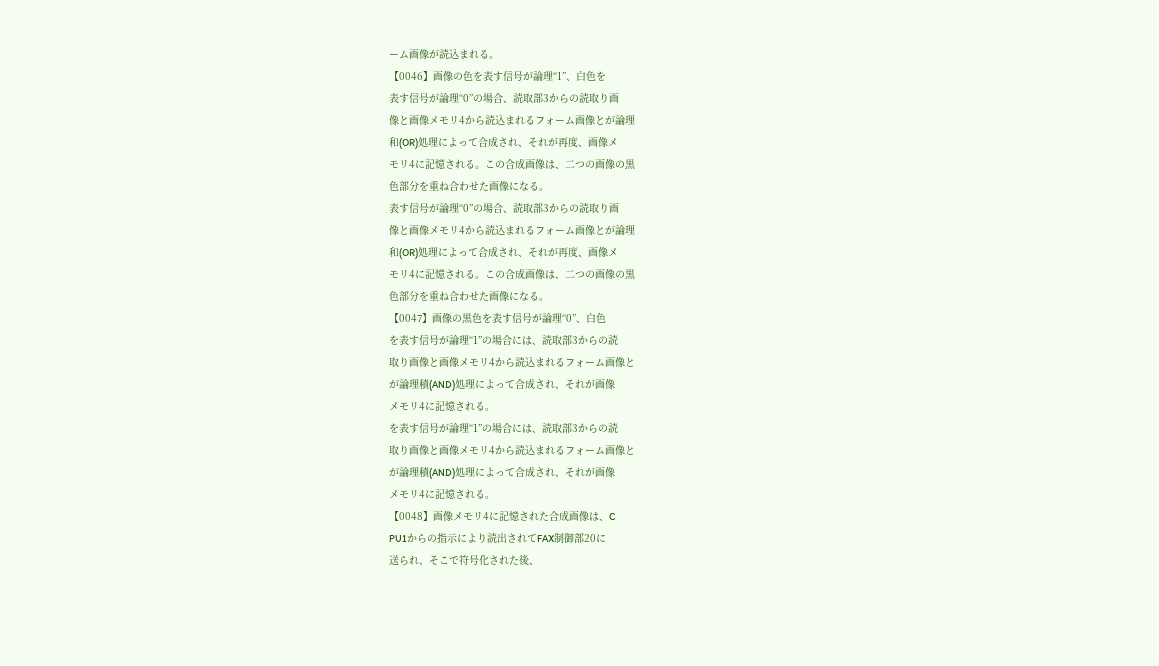ーム画像が読込まれる。
【0046】画像の色を表す信号が論理“1”、白色を
表す信号が論理“0”の場合、読取部3からの読取り画
像と画像メモリ4から読込まれるフォーム画像とが論理
和(OR)処理によって合成され、それが再度、画像メ
モリ4に記憶される。この合成画像は、二つの画像の黒
色部分を重ね合わせた画像になる。
表す信号が論理“0”の場合、読取部3からの読取り画
像と画像メモリ4から読込まれるフォーム画像とが論理
和(OR)処理によって合成され、それが再度、画像メ
モリ4に記憶される。この合成画像は、二つの画像の黒
色部分を重ね合わせた画像になる。
【0047】画像の黒色を表す信号が論理“0”、白色
を表す信号が論理“1”の場合には、読取部3からの読
取り画像と画像メモリ4から読込まれるフォーム画像と
が論理積(AND)処理によって合成され、それが画像
メモリ4に記憶される。
を表す信号が論理“1”の場合には、読取部3からの読
取り画像と画像メモリ4から読込まれるフォーム画像と
が論理積(AND)処理によって合成され、それが画像
メモリ4に記憶される。
【0048】画像メモリ4に記憶された合成画像は、C
PU1からの指示により読出されてFAX制御部20に
送られ、そこで符号化された後、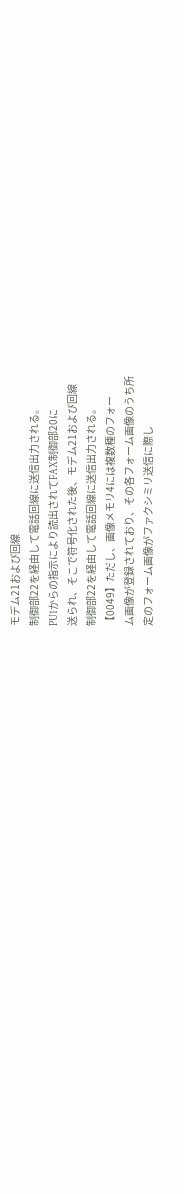モデム21および回線
制御部22を経由して電話回線に送信出力される。
PU1からの指示により読出されてFAX制御部20に
送られ、そこで符号化された後、モデム21および回線
制御部22を経由して電話回線に送信出力される。
【0049】ただし、画像メモリ4には複数種のフォー
ム画像が登録されており、その各フォーム画像のうち所
定のフォーム画像がファクシミリ送信に際し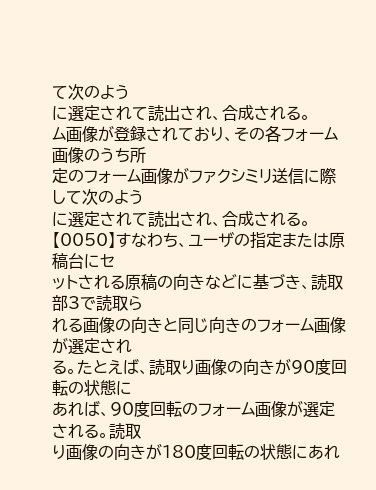て次のよう
に選定されて読出され、合成される。
ム画像が登録されており、その各フォーム画像のうち所
定のフォーム画像がファクシミリ送信に際して次のよう
に選定されて読出され、合成される。
【0050】すなわち、ユーザの指定または原稿台にセ
ットされる原稿の向きなどに基づき、読取部3で読取ら
れる画像の向きと同じ向きのフォーム画像が選定され
る。たとえば、読取り画像の向きが90度回転の状態に
あれば、90度回転のフォーム画像が選定される。読取
り画像の向きが180度回転の状態にあれ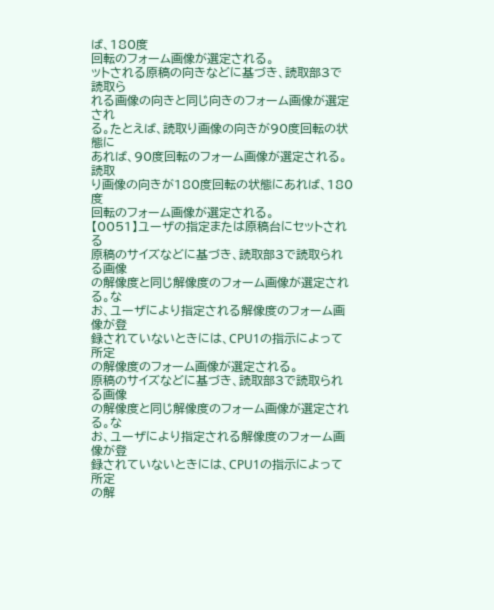ば、180度
回転のフォーム画像が選定される。
ットされる原稿の向きなどに基づき、読取部3で読取ら
れる画像の向きと同じ向きのフォーム画像が選定され
る。たとえば、読取り画像の向きが90度回転の状態に
あれば、90度回転のフォーム画像が選定される。読取
り画像の向きが180度回転の状態にあれば、180度
回転のフォーム画像が選定される。
【0051】ユーザの指定または原稿台にセットされる
原稿のサイズなどに基づき、読取部3で読取られる画像
の解像度と同じ解像度のフォーム画像が選定される。な
お、ユーザにより指定される解像度のフォーム画像が登
録されていないときには、CPU1の指示によって所定
の解像度のフォーム画像が選定される。
原稿のサイズなどに基づき、読取部3で読取られる画像
の解像度と同じ解像度のフォーム画像が選定される。な
お、ユーザにより指定される解像度のフォーム画像が登
録されていないときには、CPU1の指示によって所定
の解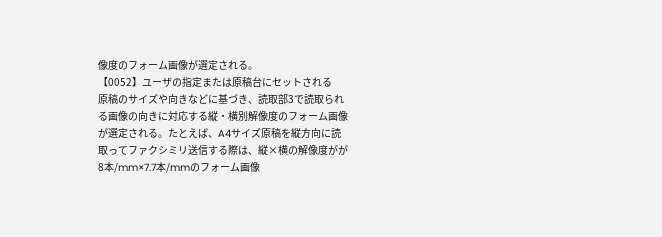像度のフォーム画像が選定される。
【0052】ユーザの指定または原稿台にセットされる
原稿のサイズや向きなどに基づき、読取部3で読取られ
る画像の向きに対応する縦・横別解像度のフォーム画像
が選定される。たとえば、A4サイズ原稿を縦方向に読
取ってファクシミリ送信する際は、縦×横の解像度がが
8本/mm×7.7本/mmのフォーム画像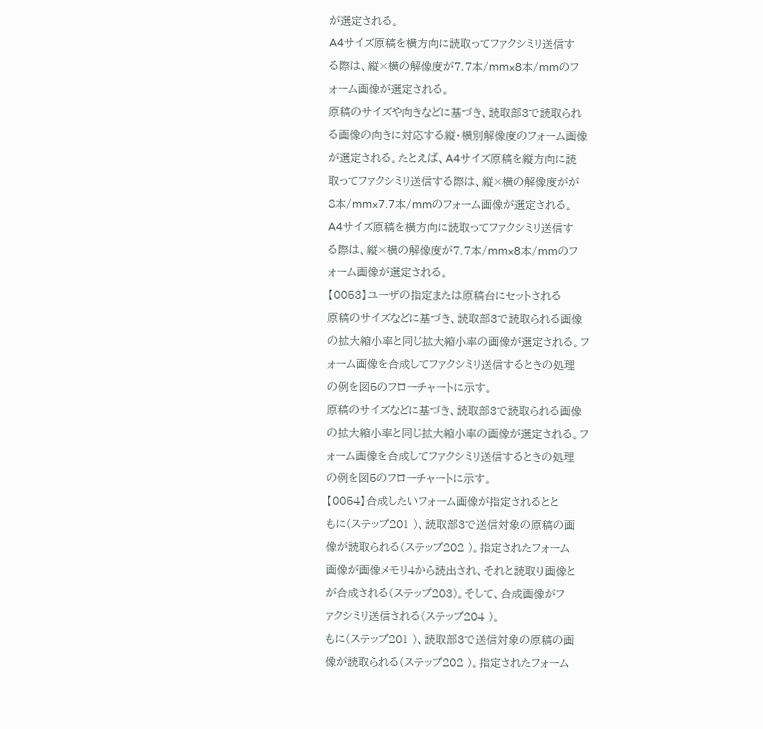が選定される。
A4サイズ原稿を横方向に読取ってファクシミリ送信す
る際は、縦×横の解像度が7.7本/mm×8本/mmのフ
ォーム画像が選定される。
原稿のサイズや向きなどに基づき、読取部3で読取られ
る画像の向きに対応する縦・横別解像度のフォーム画像
が選定される。たとえば、A4サイズ原稿を縦方向に読
取ってファクシミリ送信する際は、縦×横の解像度がが
8本/mm×7.7本/mmのフォーム画像が選定される。
A4サイズ原稿を横方向に読取ってファクシミリ送信す
る際は、縦×横の解像度が7.7本/mm×8本/mmのフ
ォーム画像が選定される。
【0053】ユーザの指定または原稿台にセットされる
原稿のサイズなどに基づき、読取部3で読取られる画像
の拡大縮小率と同じ拡大縮小率の画像が選定される。フ
ォーム画像を合成してファクシミリ送信するときの処理
の例を図5のフローチャートに示す。
原稿のサイズなどに基づき、読取部3で読取られる画像
の拡大縮小率と同じ拡大縮小率の画像が選定される。フ
ォーム画像を合成してファクシミリ送信するときの処理
の例を図5のフローチャートに示す。
【0054】合成したいフォーム画像が指定されるとと
もに(ステップ201 )、読取部3で送信対象の原稿の画
像が読取られる(ステップ202 )。指定されたフォーム
画像が画像メモリ4から読出され、それと読取り画像と
が合成される(ステップ203)。そして、合成画像がフ
ァクシミリ送信される(ステップ204 )。
もに(ステップ201 )、読取部3で送信対象の原稿の画
像が読取られる(ステップ202 )。指定されたフォーム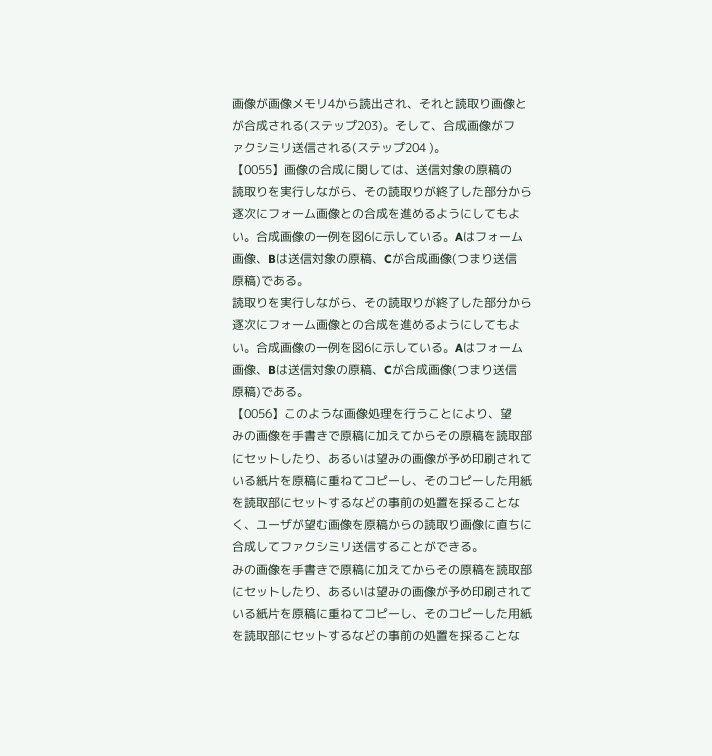画像が画像メモリ4から読出され、それと読取り画像と
が合成される(ステップ203)。そして、合成画像がフ
ァクシミリ送信される(ステップ204 )。
【0055】画像の合成に関しては、送信対象の原稿の
読取りを実行しながら、その読取りが終了した部分から
逐次にフォーム画像との合成を進めるようにしてもよ
い。合成画像の一例を図6に示している。Aはフォーム
画像、Bは送信対象の原稿、Cが合成画像(つまり送信
原稿)である。
読取りを実行しながら、その読取りが終了した部分から
逐次にフォーム画像との合成を進めるようにしてもよ
い。合成画像の一例を図6に示している。Aはフォーム
画像、Bは送信対象の原稿、Cが合成画像(つまり送信
原稿)である。
【0056】このような画像処理を行うことにより、望
みの画像を手書きで原稿に加えてからその原稿を読取部
にセットしたり、あるいは望みの画像が予め印刷されて
いる紙片を原稿に重ねてコピーし、そのコピーした用紙
を読取部にセットするなどの事前の処置を採ることな
く、ユーザが望む画像を原稿からの読取り画像に直ちに
合成してファクシミリ送信することができる。
みの画像を手書きで原稿に加えてからその原稿を読取部
にセットしたり、あるいは望みの画像が予め印刷されて
いる紙片を原稿に重ねてコピーし、そのコピーした用紙
を読取部にセットするなどの事前の処置を採ることな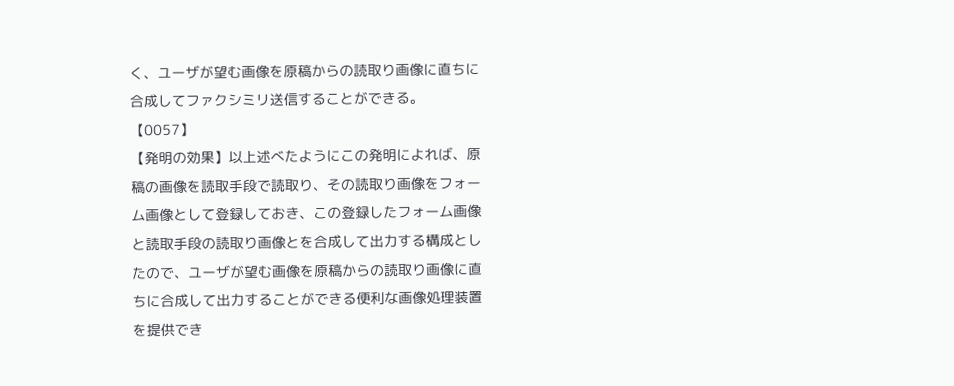く、ユーザが望む画像を原稿からの読取り画像に直ちに
合成してファクシミリ送信することができる。
【0057】
【発明の効果】以上述べたようにこの発明によれば、原
稿の画像を読取手段で読取り、その読取り画像をフォー
ム画像として登録しておき、この登録したフォーム画像
と読取手段の読取り画像とを合成して出力する構成とし
たので、ユーザが望む画像を原稿からの読取り画像に直
ちに合成して出力することができる便利な画像処理装置
を提供でき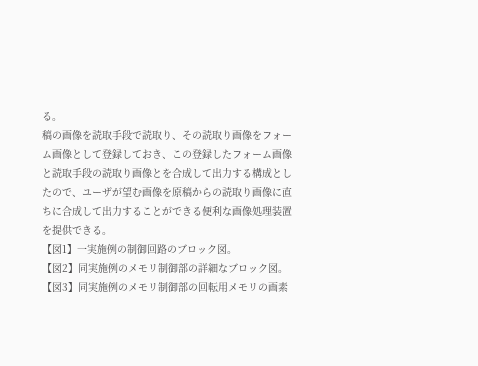る。
稿の画像を読取手段で読取り、その読取り画像をフォー
ム画像として登録しておき、この登録したフォーム画像
と読取手段の読取り画像とを合成して出力する構成とし
たので、ユーザが望む画像を原稿からの読取り画像に直
ちに合成して出力することができる便利な画像処理装置
を提供できる。
【図1】一実施例の制御回路のブロック図。
【図2】同実施例のメモリ制御部の詳細なブロック図。
【図3】同実施例のメモリ制御部の回転用メモリの画素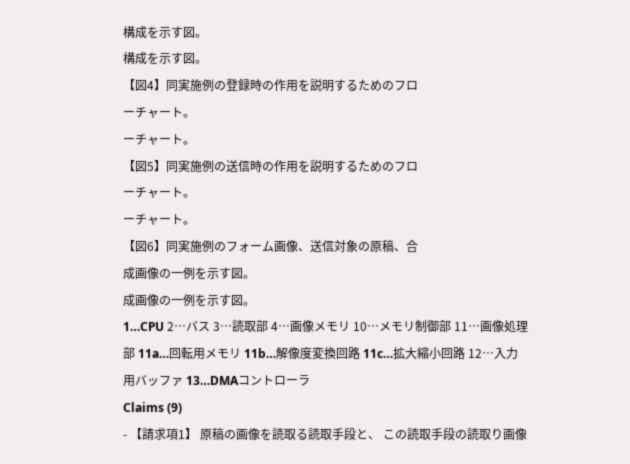構成を示す図。
構成を示す図。
【図4】同実施例の登録時の作用を説明するためのフロ
ーチャート。
ーチャート。
【図5】同実施例の送信時の作用を説明するためのフロ
ーチャート。
ーチャート。
【図6】同実施例のフォーム画像、送信対象の原稿、合
成画像の一例を示す図。
成画像の一例を示す図。
1…CPU 2…バス 3…読取部 4…画像メモリ 10…メモリ制御部 11…画像処理部 11a…回転用メモリ 11b…解像度変換回路 11c…拡大縮小回路 12…入力用バッファ 13…DMAコントローラ
Claims (9)
- 【請求項1】 原稿の画像を読取る読取手段と、 この読取手段の読取り画像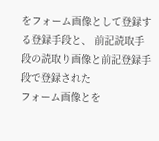をフォーム画像として登録す
る登録手段と、 前記読取手段の読取り画像と前記登録手段で登録された
フォーム画像とを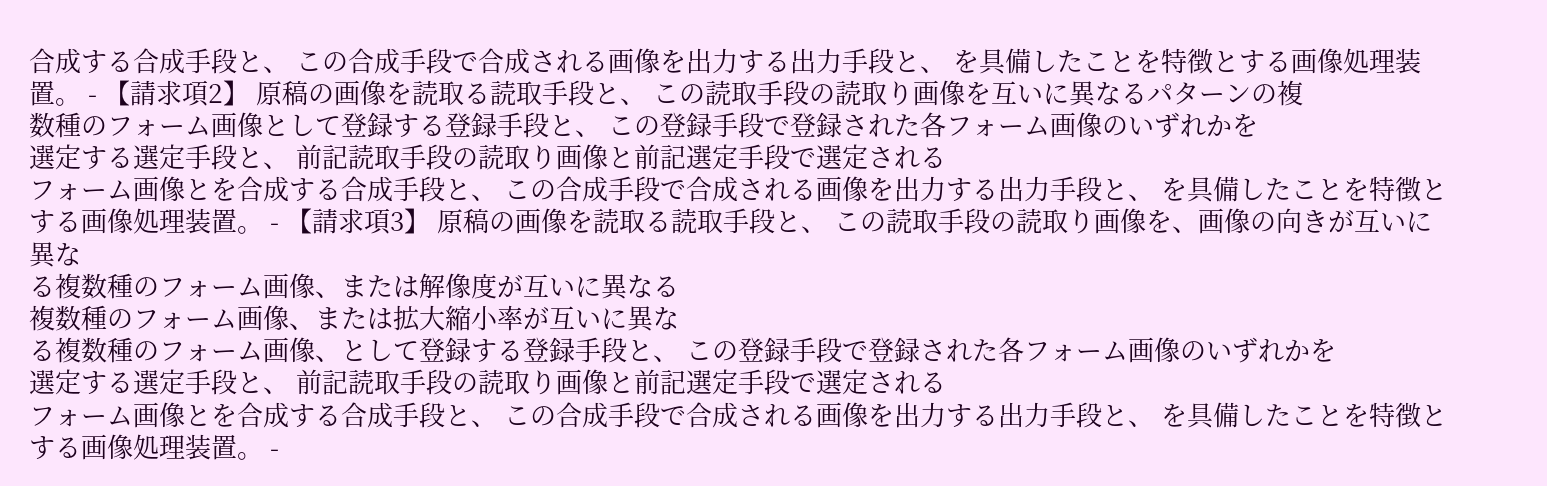合成する合成手段と、 この合成手段で合成される画像を出力する出力手段と、 を具備したことを特徴とする画像処理装置。 - 【請求項2】 原稿の画像を読取る読取手段と、 この読取手段の読取り画像を互いに異なるパターンの複
数種のフォーム画像として登録する登録手段と、 この登録手段で登録された各フォーム画像のいずれかを
選定する選定手段と、 前記読取手段の読取り画像と前記選定手段で選定される
フォーム画像とを合成する合成手段と、 この合成手段で合成される画像を出力する出力手段と、 を具備したことを特徴とする画像処理装置。 - 【請求項3】 原稿の画像を読取る読取手段と、 この読取手段の読取り画像を、画像の向きが互いに異な
る複数種のフォーム画像、または解像度が互いに異なる
複数種のフォーム画像、または拡大縮小率が互いに異な
る複数種のフォーム画像、として登録する登録手段と、 この登録手段で登録された各フォーム画像のいずれかを
選定する選定手段と、 前記読取手段の読取り画像と前記選定手段で選定される
フォーム画像とを合成する合成手段と、 この合成手段で合成される画像を出力する出力手段と、 を具備したことを特徴とする画像処理装置。 -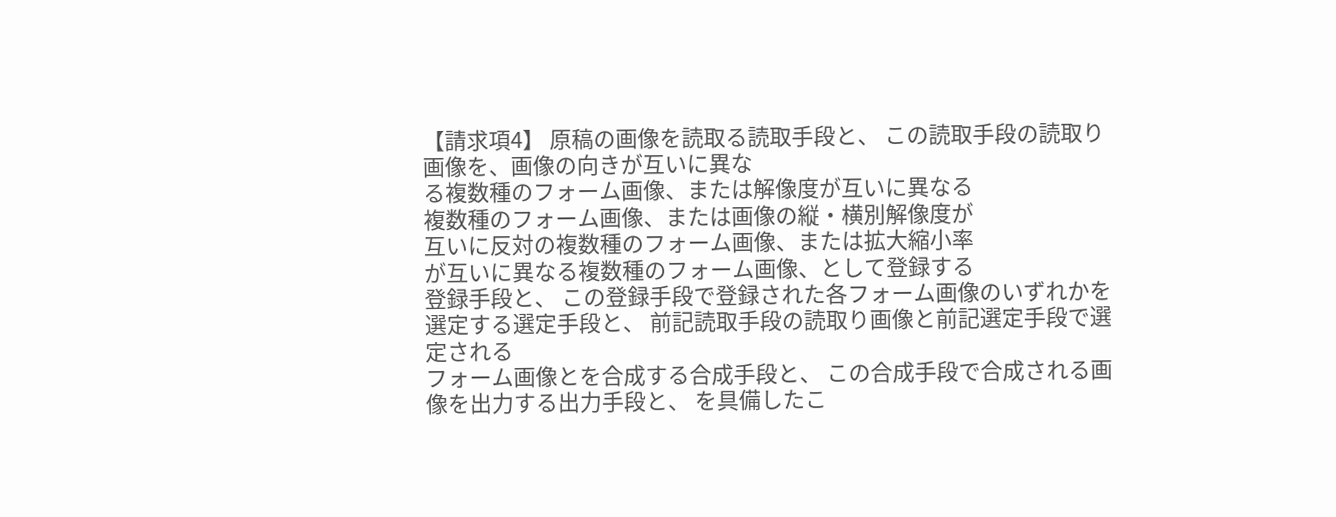【請求項4】 原稿の画像を読取る読取手段と、 この読取手段の読取り画像を、画像の向きが互いに異な
る複数種のフォーム画像、または解像度が互いに異なる
複数種のフォーム画像、または画像の縦・横別解像度が
互いに反対の複数種のフォーム画像、または拡大縮小率
が互いに異なる複数種のフォーム画像、として登録する
登録手段と、 この登録手段で登録された各フォーム画像のいずれかを
選定する選定手段と、 前記読取手段の読取り画像と前記選定手段で選定される
フォーム画像とを合成する合成手段と、 この合成手段で合成される画像を出力する出力手段と、 を具備したこ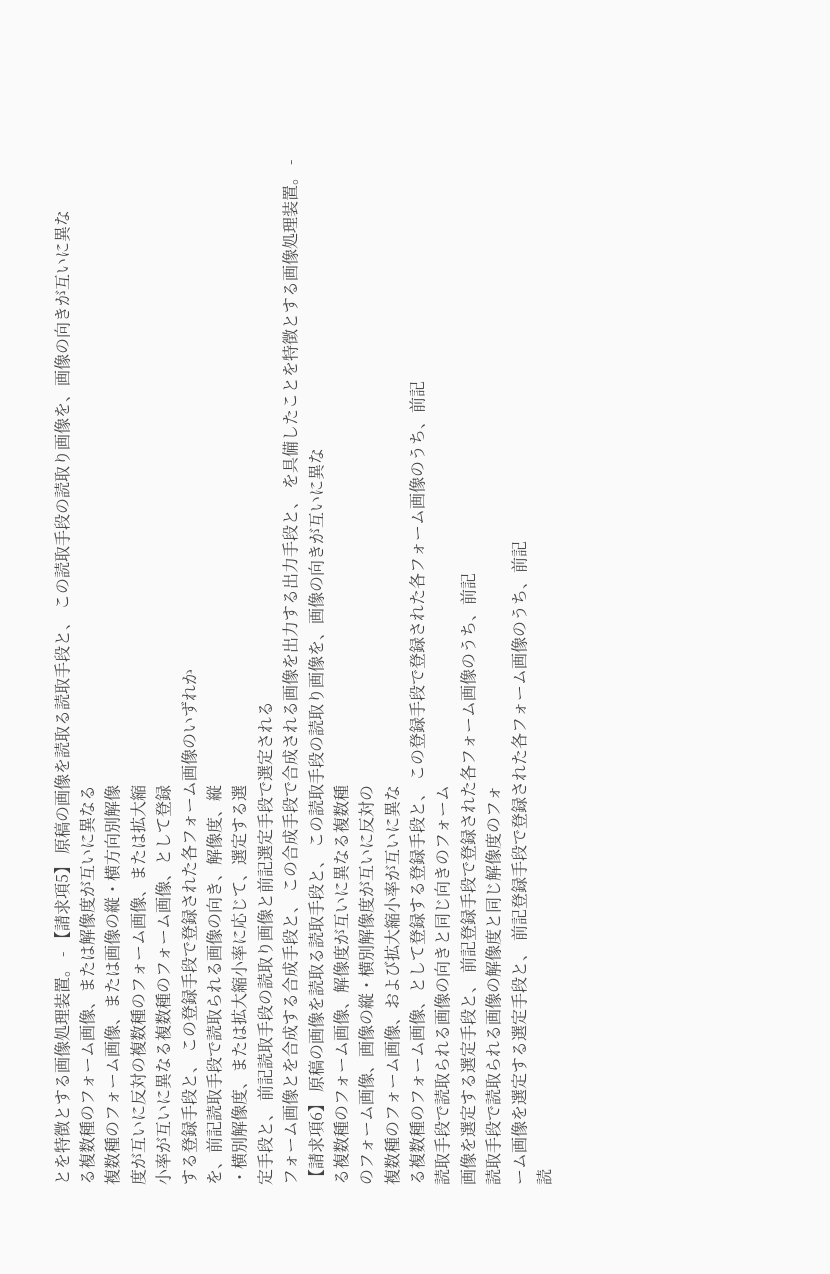とを特徴とする画像処理装置。 - 【請求項5】 原稿の画像を読取る読取手段と、 この読取手段の読取り画像を、画像の向きが互いに異な
る複数種のフォーム画像、または解像度が互いに異なる
複数種のフォーム画像、または画像の縦・横方向別解像
度が互いに反対の複数種のフォーム画像、または拡大縮
小率が互いに異なる複数種のフォーム画像、として登録
する登録手段と、 この登録手段で登録された各フォーム画像のいずれか
を、前記読取手段で読取られる画像の向き、解像度、縦
・横別解像度、または拡大縮小率に応じて、選定する選
定手段と、 前記読取手段の読取り画像と前記選定手段で選定される
フォーム画像とを合成する合成手段と、 この合成手段で合成される画像を出力する出力手段と、 を具備したことを特徴とする画像処理装置。 - 【請求項6】 原稿の画像を読取る読取手段と、 この読取手段の読取り画像を、画像の向きが互いに異な
る複数種のフォーム画像、解像度が互いに異なる複数種
のフォーム画像、画像の縦・横別解像度が互いに反対の
複数種のフォーム画像、および拡大縮小率が互いに異な
る複数種のフォーム画像、として登録する登録手段と、 この登録手段で登録された各フォーム画像のうち、前記
読取手段で読取られる画像の向きと同じ向きのフォーム
画像を選定する選定手段と、 前記登録手段で登録された各フォーム画像のうち、前記
読取手段で読取られる画像の解像度と同じ解像度のフォ
ーム画像を選定する選定手段と、 前記登録手段で登録された各フォーム画像のうち、前記
読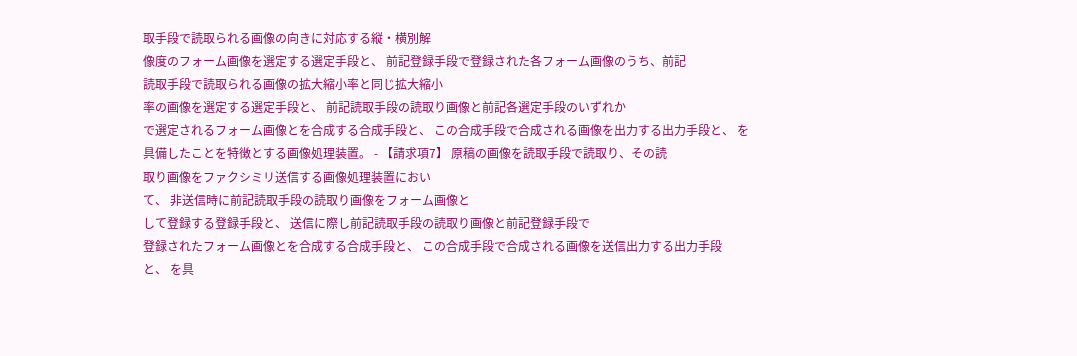取手段で読取られる画像の向きに対応する縦・横別解
像度のフォーム画像を選定する選定手段と、 前記登録手段で登録された各フォーム画像のうち、前記
読取手段で読取られる画像の拡大縮小率と同じ拡大縮小
率の画像を選定する選定手段と、 前記読取手段の読取り画像と前記各選定手段のいずれか
で選定されるフォーム画像とを合成する合成手段と、 この合成手段で合成される画像を出力する出力手段と、 を具備したことを特徴とする画像処理装置。 - 【請求項7】 原稿の画像を読取手段で読取り、その読
取り画像をファクシミリ送信する画像処理装置におい
て、 非送信時に前記読取手段の読取り画像をフォーム画像と
して登録する登録手段と、 送信に際し前記読取手段の読取り画像と前記登録手段で
登録されたフォーム画像とを合成する合成手段と、 この合成手段で合成される画像を送信出力する出力手段
と、 を具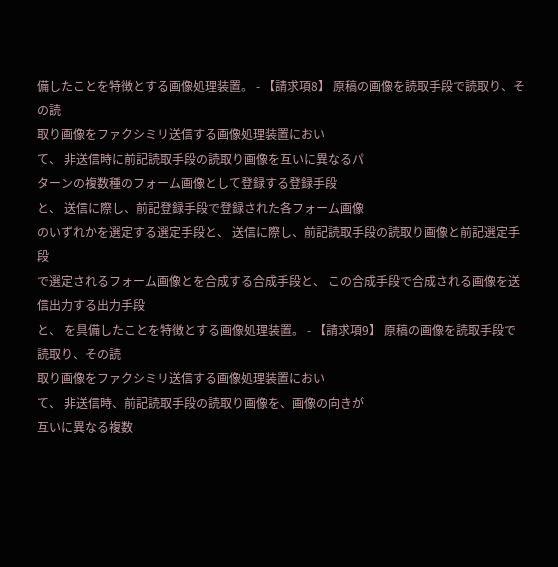備したことを特徴とする画像処理装置。 - 【請求項8】 原稿の画像を読取手段で読取り、その読
取り画像をファクシミリ送信する画像処理装置におい
て、 非送信時に前記読取手段の読取り画像を互いに異なるパ
ターンの複数種のフォーム画像として登録する登録手段
と、 送信に際し、前記登録手段で登録された各フォーム画像
のいずれかを選定する選定手段と、 送信に際し、前記読取手段の読取り画像と前記選定手段
で選定されるフォーム画像とを合成する合成手段と、 この合成手段で合成される画像を送信出力する出力手段
と、 を具備したことを特徴とする画像処理装置。 - 【請求項9】 原稿の画像を読取手段で読取り、その読
取り画像をファクシミリ送信する画像処理装置におい
て、 非送信時、前記読取手段の読取り画像を、画像の向きが
互いに異なる複数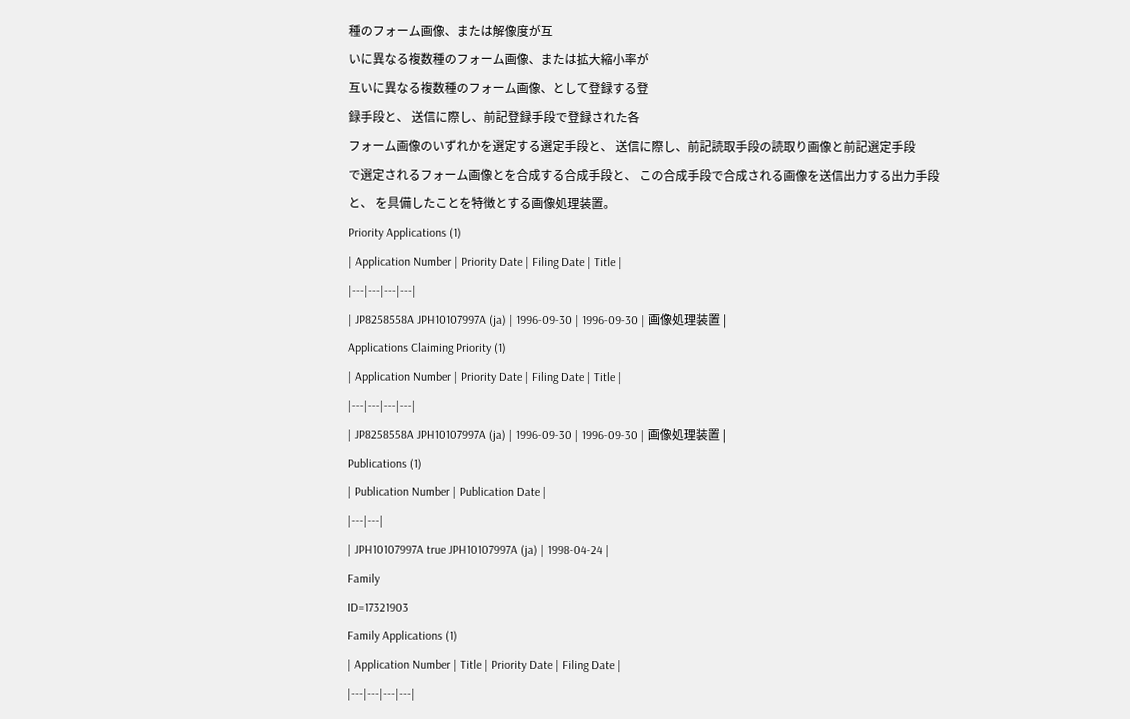種のフォーム画像、または解像度が互
いに異なる複数種のフォーム画像、または拡大縮小率が
互いに異なる複数種のフォーム画像、として登録する登
録手段と、 送信に際し、前記登録手段で登録された各
フォーム画像のいずれかを選定する選定手段と、 送信に際し、前記読取手段の読取り画像と前記選定手段
で選定されるフォーム画像とを合成する合成手段と、 この合成手段で合成される画像を送信出力する出力手段
と、 を具備したことを特徴とする画像処理装置。
Priority Applications (1)
| Application Number | Priority Date | Filing Date | Title |
|---|---|---|---|
| JP8258558A JPH10107997A (ja) | 1996-09-30 | 1996-09-30 | 画像処理装置 |
Applications Claiming Priority (1)
| Application Number | Priority Date | Filing Date | Title |
|---|---|---|---|
| JP8258558A JPH10107997A (ja) | 1996-09-30 | 1996-09-30 | 画像処理装置 |
Publications (1)
| Publication Number | Publication Date |
|---|---|
| JPH10107997A true JPH10107997A (ja) | 1998-04-24 |
Family
ID=17321903
Family Applications (1)
| Application Number | Title | Priority Date | Filing Date |
|---|---|---|---|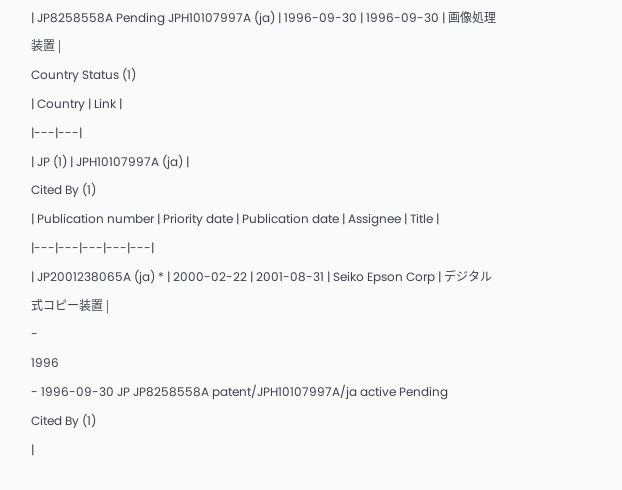| JP8258558A Pending JPH10107997A (ja) | 1996-09-30 | 1996-09-30 | 画像処理装置 |
Country Status (1)
| Country | Link |
|---|---|
| JP (1) | JPH10107997A (ja) |
Cited By (1)
| Publication number | Priority date | Publication date | Assignee | Title |
|---|---|---|---|---|
| JP2001238065A (ja) * | 2000-02-22 | 2001-08-31 | Seiko Epson Corp | デジタル式コピー装置 |
-
1996
- 1996-09-30 JP JP8258558A patent/JPH10107997A/ja active Pending
Cited By (1)
|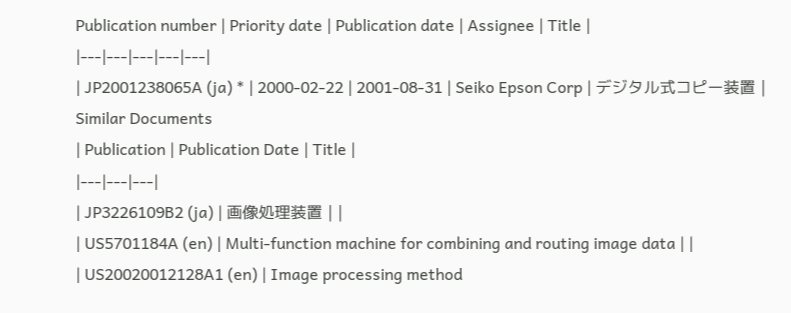Publication number | Priority date | Publication date | Assignee | Title |
|---|---|---|---|---|
| JP2001238065A (ja) * | 2000-02-22 | 2001-08-31 | Seiko Epson Corp | デジタル式コピー装置 |
Similar Documents
| Publication | Publication Date | Title |
|---|---|---|
| JP3226109B2 (ja) | 画像処理装置 | |
| US5701184A (en) | Multi-function machine for combining and routing image data | |
| US20020012128A1 (en) | Image processing method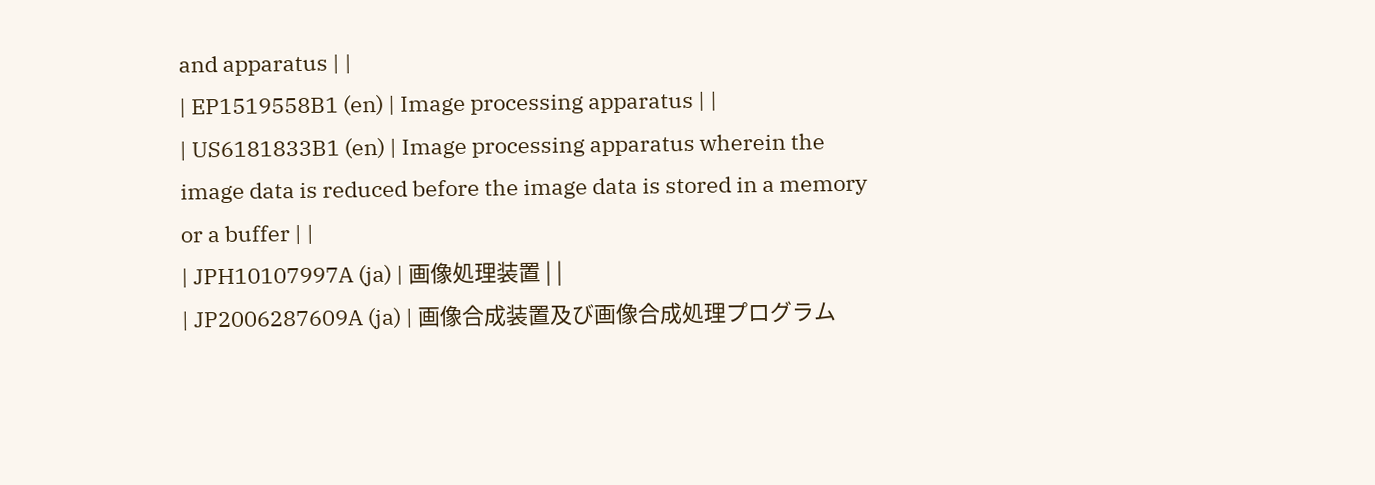and apparatus | |
| EP1519558B1 (en) | Image processing apparatus | |
| US6181833B1 (en) | Image processing apparatus wherein the image data is reduced before the image data is stored in a memory or a buffer | |
| JPH10107997A (ja) | 画像処理装置 | |
| JP2006287609A (ja) | 画像合成装置及び画像合成処理プログラム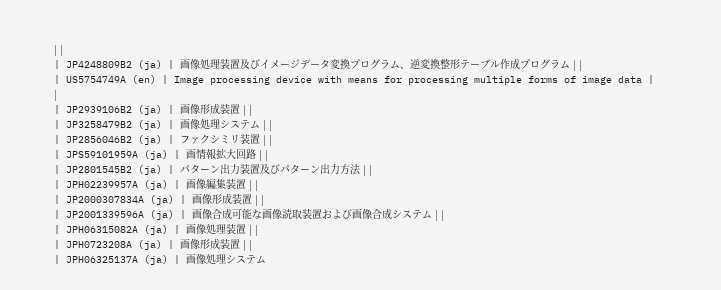| |
| JP4248809B2 (ja) | 画像処理装置及びイメージデータ変換プログラム、逆変換整形テーブル作成プログラム | |
| US5754749A (en) | Image processing device with means for processing multiple forms of image data | |
| JP2939106B2 (ja) | 画像形成装置 | |
| JP3258479B2 (ja) | 画像処理システム | |
| JP2856046B2 (ja) | ファクシミリ装置 | |
| JPS59101959A (ja) | 画情報拡大回路 | |
| JP2801545B2 (ja) | パターン出力装置及びパターン出力方法 | |
| JPH02239957A (ja) | 画像編集装置 | |
| JP2000307834A (ja) | 画像形成装置 | |
| JP2001339596A (ja) | 画像合成可能な画像読取装置および画像合成システム | |
| JPH06315082A (ja) | 画像処理装置 | |
| JPH0723208A (ja) | 画像形成装置 | |
| JPH06325137A (ja) | 画像処理システム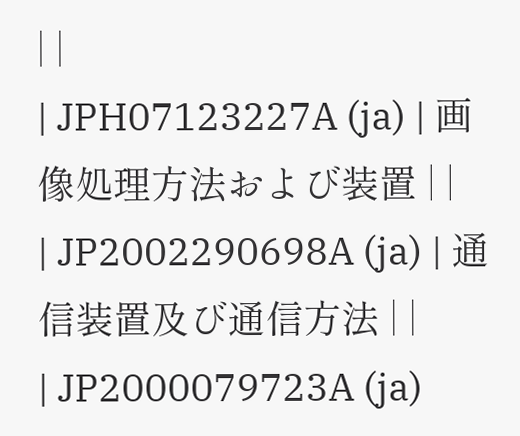| |
| JPH07123227A (ja) | 画像処理方法および装置 | |
| JP2002290698A (ja) | 通信装置及び通信方法 | |
| JP2000079723A (ja)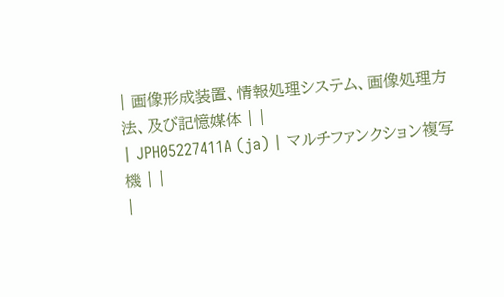| 画像形成装置、情報処理システム、画像処理方法、及び記憶媒体 | |
| JPH05227411A (ja) | マルチファンクション複写機 | |
|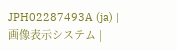JPH02287493A (ja) | 画像表示システム |